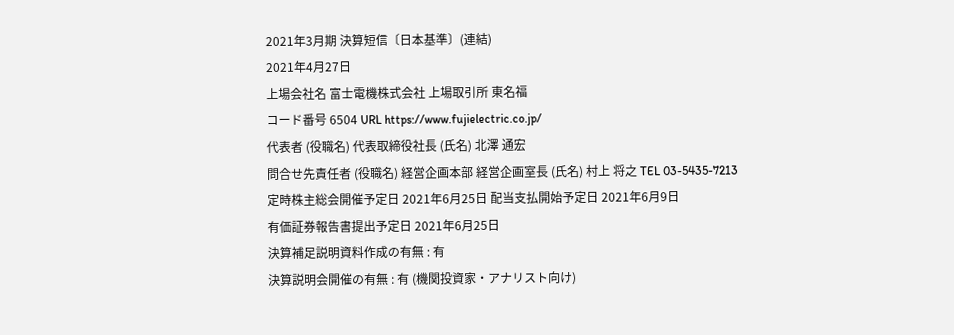2021年3月期 決算短信〔日本基準〕(連結)
2021年4月27日
上場会社名 富士電機株式会社 上場取引所 東名福
コード番号 6504 URL https://www.fujielectric.co.jp/
代表者 (役職名) 代表取締役社長 (氏名) 北澤 通宏
問合せ先責任者 (役職名) 経営企画本部 経営企画室長 (氏名) 村上 将之 TEL 03-5435-7213
定時株主総会開催予定日 2021年6月25日 配当支払開始予定日 2021年6月9日
有価証券報告書提出予定日 2021年6月25日
決算補足説明資料作成の有無 : 有
決算説明会開催の有無 : 有 (機関投資家・アナリスト向け)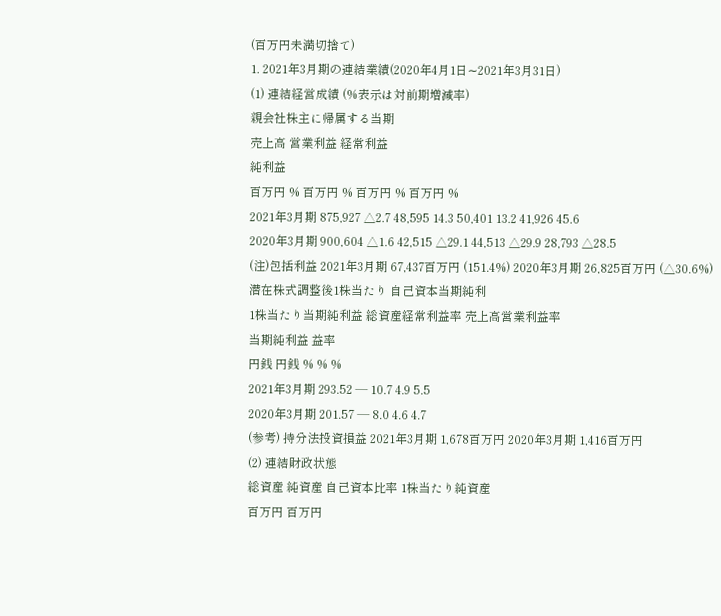(百万円未満切捨て)
1. 2021年3月期の連結業績(2020年4月1日∼2021年3月31日)
(1) 連結経営成績 (%表示は対前期増減率)
親会社株主に帰属する当期
売上高 営業利益 経常利益
純利益
百万円 % 百万円 % 百万円 % 百万円 %
2021年3月期 875,927 △2.7 48,595 14.3 50,401 13.2 41,926 45.6
2020年3月期 900,604 △1.6 42,515 △29.1 44,513 △29.9 28,793 △28.5
(注)包括利益 2021年3月期 67,437百万円 (151.4%) 2020年3月期 26,825百万円 (△30.6%)
潜在株式調整後1株当たり 自己資本当期純利
1株当たり当期純利益 総資産経常利益率 売上高営業利益率
当期純利益 益率
円銭 円銭 % % %
2021年3月期 293.52 ― 10.7 4.9 5.5
2020年3月期 201.57 ― 8.0 4.6 4.7
(参考) 持分法投資損益 2021年3月期 1,678百万円 2020年3月期 1,416百万円
(2) 連結財政状態
総資産 純資産 自己資本比率 1株当たり純資産
百万円 百万円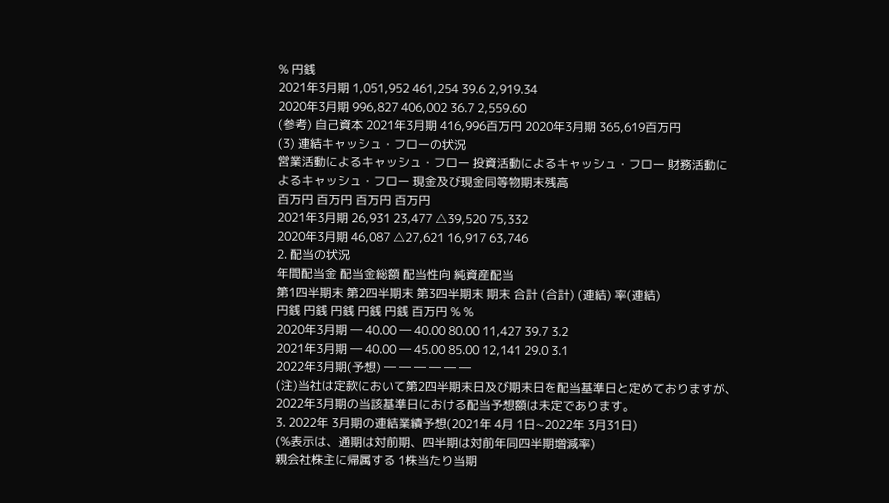% 円銭
2021年3月期 1,051,952 461,254 39.6 2,919.34
2020年3月期 996,827 406,002 36.7 2,559.60
(参考) 自己資本 2021年3月期 416,996百万円 2020年3月期 365,619百万円
(3) 連結キャッシュ・フローの状況
営業活動によるキャッシュ・フロー 投資活動によるキャッシュ・フロー 財務活動によるキャッシュ・フロー 現金及び現金同等物期末残高
百万円 百万円 百万円 百万円
2021年3月期 26,931 23,477 △39,520 75,332
2020年3月期 46,087 △27,621 16,917 63,746
2. 配当の状況
年間配当金 配当金総額 配当性向 純資産配当
第1四半期末 第2四半期末 第3四半期末 期末 合計 (合計) (連結) 率(連結)
円銭 円銭 円銭 円銭 円銭 百万円 % %
2020年3月期 ― 40.00 ― 40.00 80.00 11,427 39.7 3.2
2021年3月期 ― 40.00 ― 45.00 85.00 12,141 29.0 3.1
2022年3月期(予想) ― ― ― ― ― ―
(注)当社は定款において第2四半期末日及び期末日を配当基準日と定めておりますが、2022年3月期の当該基準日における配当予想額は未定であります。
3. 2022年 3月期の連結業績予想(2021年 4月 1日∼2022年 3月31日)
(%表示は、通期は対前期、四半期は対前年同四半期増減率)
親会社株主に帰属する 1株当たり当期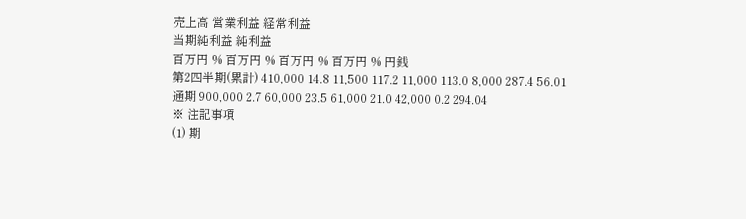売上高 営業利益 経常利益
当期純利益 純利益
百万円 % 百万円 % 百万円 % 百万円 % 円銭
第2四半期(累計) 410,000 14.8 11,500 117.2 11,000 113.0 8,000 287.4 56.01
通期 900,000 2.7 60,000 23.5 61,000 21.0 42,000 0.2 294.04
※ 注記事項
(1) 期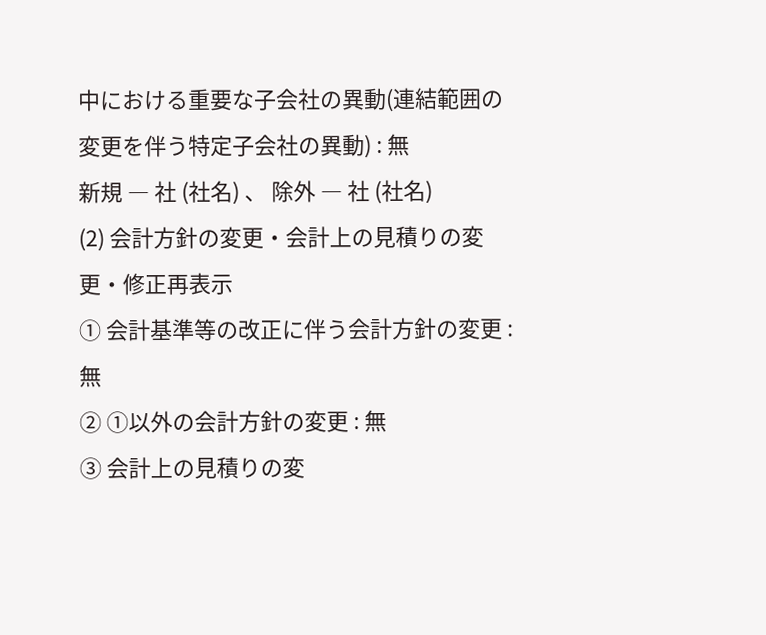中における重要な子会社の異動(連結範囲の変更を伴う特定子会社の異動) : 無
新規 ― 社 (社名) 、 除外 ― 社 (社名)
(2) 会計方針の変更・会計上の見積りの変更・修正再表示
① 会計基準等の改正に伴う会計方針の変更 : 無
② ①以外の会計方針の変更 : 無
③ 会計上の見積りの変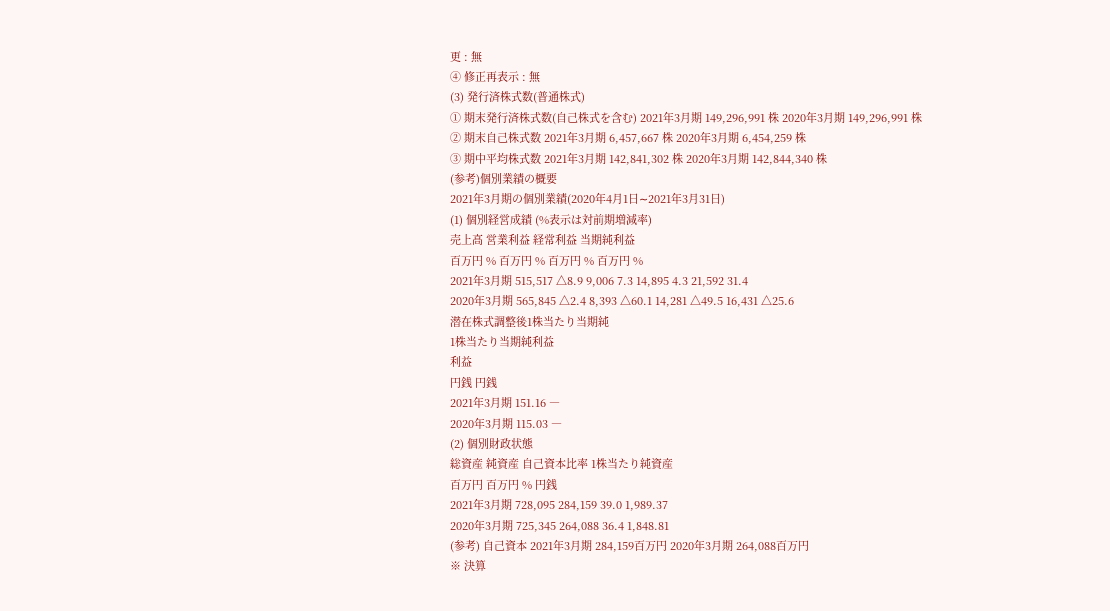更 : 無
④ 修正再表示 : 無
(3) 発行済株式数(普通株式)
① 期末発行済株式数(自己株式を含む) 2021年3月期 149,296,991 株 2020年3月期 149,296,991 株
② 期末自己株式数 2021年3月期 6,457,667 株 2020年3月期 6,454,259 株
③ 期中平均株式数 2021年3月期 142,841,302 株 2020年3月期 142,844,340 株
(参考)個別業績の概要
2021年3月期の個別業績(2020年4月1日∼2021年3月31日)
(1) 個別経営成績 (%表示は対前期増減率)
売上高 営業利益 経常利益 当期純利益
百万円 % 百万円 % 百万円 % 百万円 %
2021年3月期 515,517 △8.9 9,006 7.3 14,895 4.3 21,592 31.4
2020年3月期 565,845 △2.4 8,393 △60.1 14,281 △49.5 16,431 △25.6
潜在株式調整後1株当たり当期純
1株当たり当期純利益
利益
円銭 円銭
2021年3月期 151.16 ―
2020年3月期 115.03 ―
(2) 個別財政状態
総資産 純資産 自己資本比率 1株当たり純資産
百万円 百万円 % 円銭
2021年3月期 728,095 284,159 39.0 1,989.37
2020年3月期 725,345 264,088 36.4 1,848.81
(参考) 自己資本 2021年3月期 284,159百万円 2020年3月期 264,088百万円
※ 決算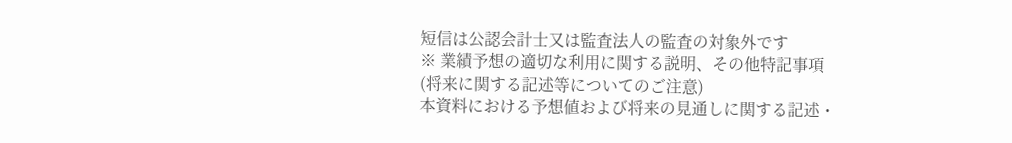短信は公認会計士又は監査法人の監査の対象外です
※ 業績予想の適切な利用に関する説明、その他特記事項
(将来に関する記述等についてのご注意)
本資料における予想値および将来の見通しに関する記述・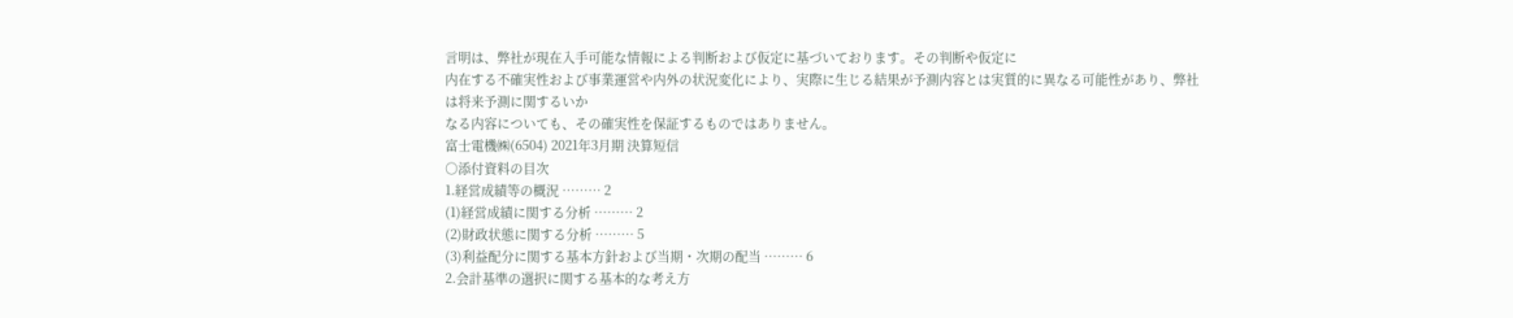言明は、弊社が現在入手可能な情報による判断および仮定に基づいております。その判断や仮定に
内在する不確実性および事業運営や内外の状況変化により、実際に生じる結果が予測内容とは実質的に異なる可能性があり、弊社は将来予測に関するいか
なる内容についても、その確実性を保証するものではありません。
富士電機㈱(6504) 2021年3月期 決算短信
○添付資料の目次
1.経営成績等の概況 ……… 2
(1)経営成績に関する分析 ……… 2
(2)財政状態に関する分析 ……… 5
(3)利益配分に関する基本方針および当期・次期の配当 ……… 6
2.会計基準の選択に関する基本的な考え方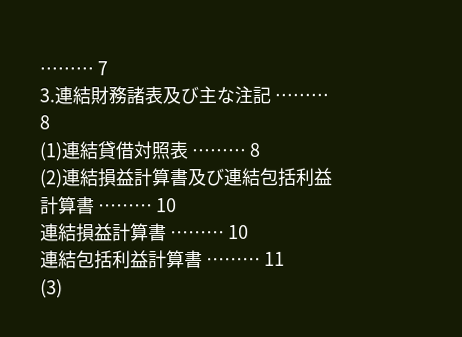……… 7
3.連結財務諸表及び主な注記 ……… 8
(1)連結貸借対照表 ……… 8
(2)連結損益計算書及び連結包括利益計算書 ……… 10
連結損益計算書 ……… 10
連結包括利益計算書 ……… 11
(3)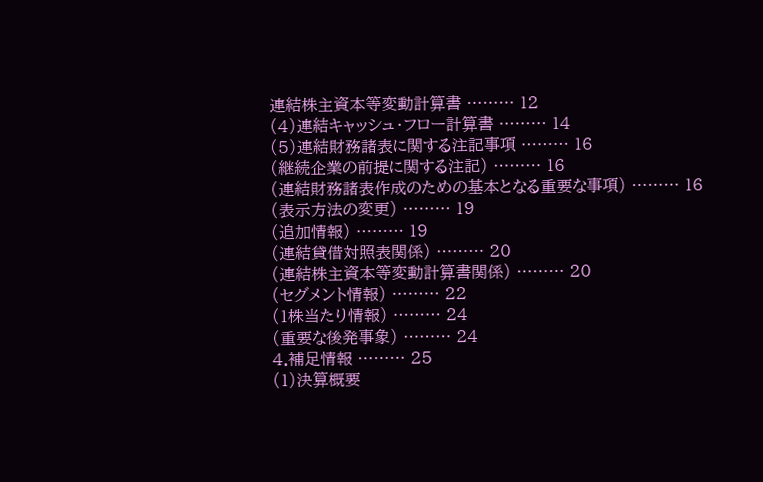連結株主資本等変動計算書 ……… 12
(4)連結キャッシュ・フロー計算書 ……… 14
(5)連結財務諸表に関する注記事項 ……… 16
(継続企業の前提に関する注記) ……… 16
(連結財務諸表作成のための基本となる重要な事項) ……… 16
(表示方法の変更) ……… 19
(追加情報) ……… 19
(連結貸借対照表関係) ……… 20
(連結株主資本等変動計算書関係) ……… 20
(セグメント情報) ……… 22
(1株当たり情報) ……… 24
(重要な後発事象) ……… 24
4.補足情報 ……… 25
(1)決算概要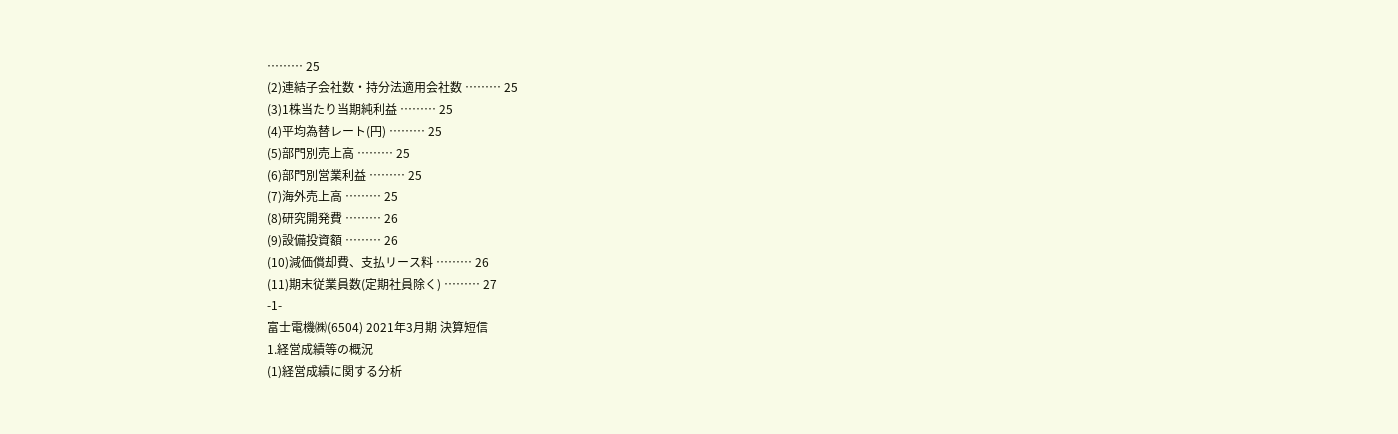……… 25
(2)連結子会社数・持分法適用会社数 ……… 25
(3)1株当たり当期純利益 ……… 25
(4)平均為替レート(円) ……… 25
(5)部門別売上高 ……… 25
(6)部門別営業利益 ……… 25
(7)海外売上高 ……… 25
(8)研究開発費 ……… 26
(9)設備投資額 ……… 26
(10)減価償却費、支払リース料 ……… 26
(11)期末従業員数(定期社員除く) ……… 27
-1-
富士電機㈱(6504) 2021年3月期 決算短信
1.経営成績等の概況
(1)経営成績に関する分析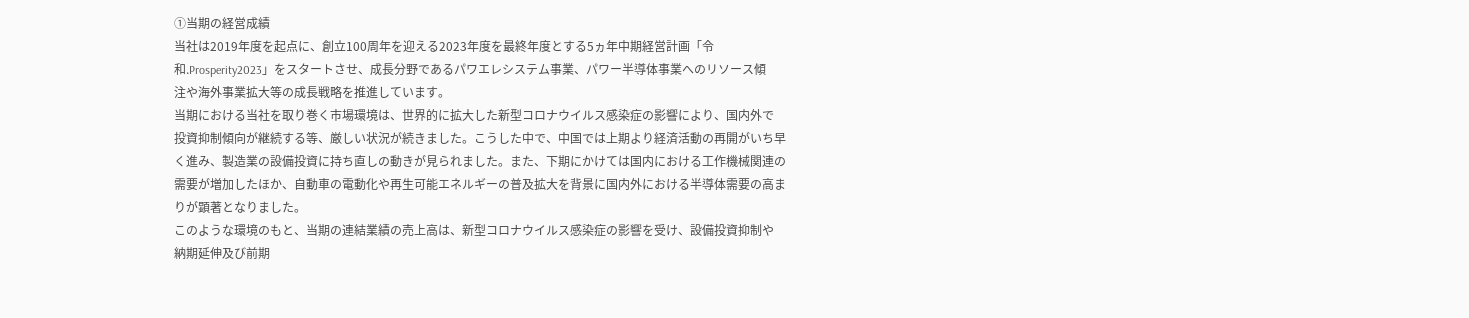①当期の経営成績
当社は2019年度を起点に、創立100周年を迎える2023年度を最終年度とする5ヵ年中期経営計画「令
和.Prosperity2023」をスタートさせ、成長分野であるパワエレシステム事業、パワー半導体事業へのリソース傾
注や海外事業拡大等の成長戦略を推進しています。
当期における当社を取り巻く市場環境は、世界的に拡大した新型コロナウイルス感染症の影響により、国内外で
投資抑制傾向が継続する等、厳しい状況が続きました。こうした中で、中国では上期より経済活動の再開がいち早
く進み、製造業の設備投資に持ち直しの動きが見られました。また、下期にかけては国内における工作機械関連の
需要が増加したほか、自動車の電動化や再生可能エネルギーの普及拡大を背景に国内外における半導体需要の高ま
りが顕著となりました。
このような環境のもと、当期の連結業績の売上高は、新型コロナウイルス感染症の影響を受け、設備投資抑制や
納期延伸及び前期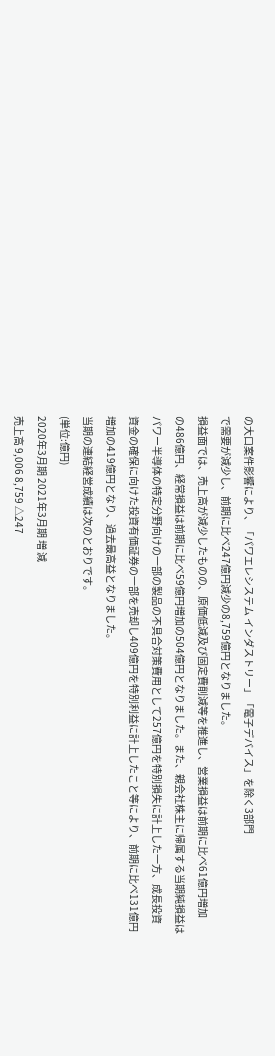の大口案件影響により、「パワエレシステム インダストリー」「電子デバイス」を除く3部門
で需要が減少し、前期に比べ247億円減少の8,759億円となりました。
損益面では、売上高が減少したものの、原価低減及び固定費削減等を推進し、営業損益は前期に比べ61億円増加
の486億円、経常損益は前期に比べ59億円増加の504億円となりました。また、親会社株主に帰属する当期純損益は
パワー半導体の特定分野向けの一部の製品の不具合対策費用として257億円を特別損失に計上した一方、成長投資
資金の確保に向けた投資有価証券の一部を売却し409億円を特別利益に計上したこと等により、前期に比べ131億円
増加の419億円となり、過去最高益となりました。
当期の連結経営成績は次のとおりです。
(単位:億円)
2020年3月期 2021年3月期 増 減
売上高 9,006 8,759 △247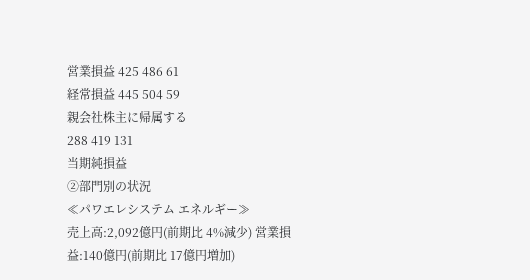営業損益 425 486 61
経常損益 445 504 59
親会社株主に帰属する
288 419 131
当期純損益
②部門別の状況
≪パワエレシステム エネルギー≫
売上高:2,092億円(前期比 4%減少) 営業損益:140億円(前期比 17億円増加)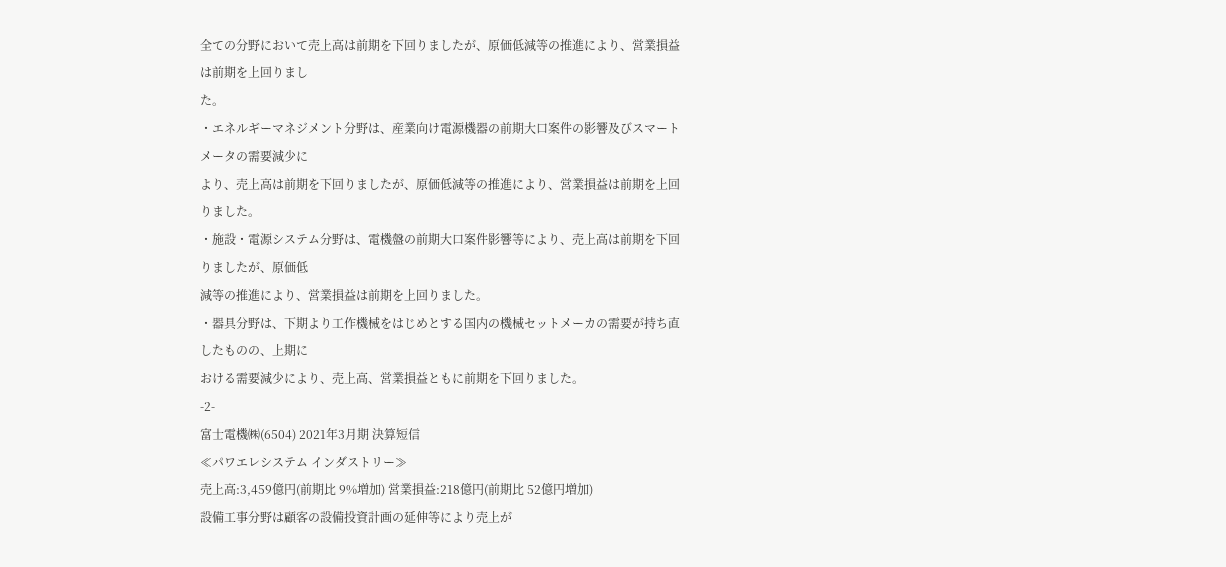全ての分野において売上高は前期を下回りましたが、原価低減等の推進により、営業損益は前期を上回りまし
た。
・エネルギーマネジメント分野は、産業向け電源機器の前期大口案件の影響及びスマートメータの需要減少に
より、売上高は前期を下回りましたが、原価低減等の推進により、営業損益は前期を上回りました。
・施設・電源システム分野は、電機盤の前期大口案件影響等により、売上高は前期を下回りましたが、原価低
減等の推進により、営業損益は前期を上回りました。
・器具分野は、下期より工作機械をはじめとする国内の機械セットメーカの需要が持ち直したものの、上期に
おける需要減少により、売上高、営業損益ともに前期を下回りました。
-2-
富士電機㈱(6504) 2021年3月期 決算短信
≪パワエレシステム インダストリー≫
売上高:3,459億円(前期比 9%増加) 営業損益:218億円(前期比 52億円増加)
設備工事分野は顧客の設備投資計画の延伸等により売上が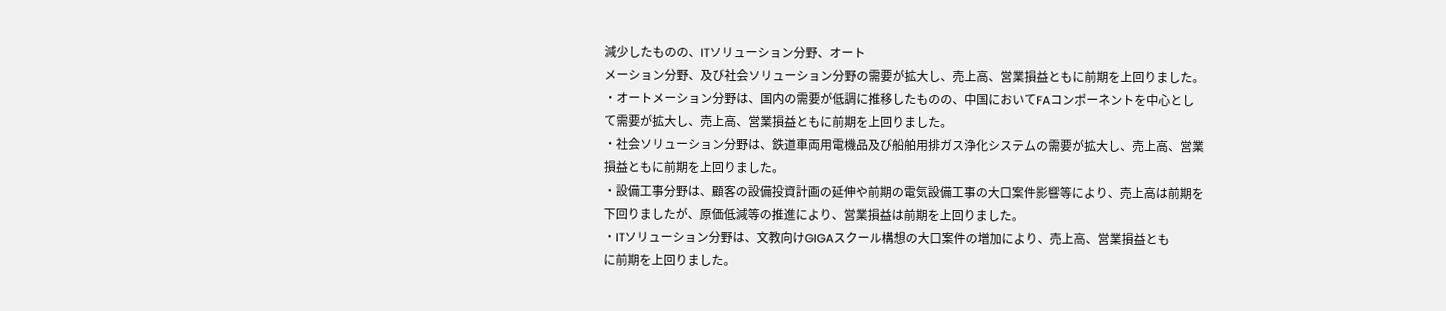減少したものの、ITソリューション分野、オート
メーション分野、及び社会ソリューション分野の需要が拡大し、売上高、営業損益ともに前期を上回りました。
・オートメーション分野は、国内の需要が低調に推移したものの、中国においてFAコンポーネントを中心とし
て需要が拡大し、売上高、営業損益ともに前期を上回りました。
・社会ソリューション分野は、鉄道車両用電機品及び船舶用排ガス浄化システムの需要が拡大し、売上高、営業
損益ともに前期を上回りました。
・設備工事分野は、顧客の設備投資計画の延伸や前期の電気設備工事の大口案件影響等により、売上高は前期を
下回りましたが、原価低減等の推進により、営業損益は前期を上回りました。
・ITソリューション分野は、文教向けGIGAスクール構想の大口案件の増加により、売上高、営業損益とも
に前期を上回りました。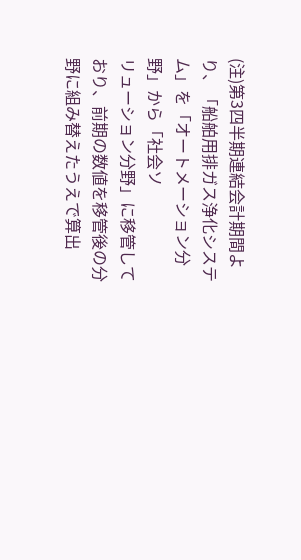(注)第3四半期連結会計期間より、「船舶用排ガス浄化システム」を「オートメーション分野」から「社会ソ
リューション分野」に移管しており、前期の数値を移管後の分野に組み替えたうえで算出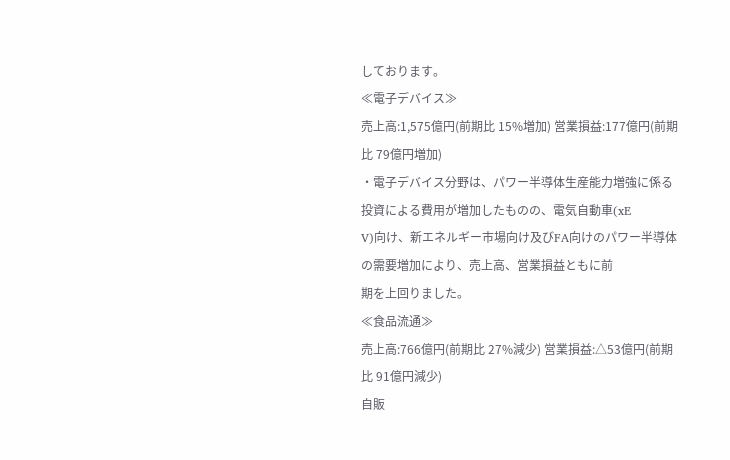しております。
≪電子デバイス≫
売上高:1,575億円(前期比 15%増加) 営業損益:177億円(前期比 79億円増加)
・電子デバイス分野は、パワー半導体生産能力増強に係る投資による費用が増加したものの、電気自動車(xE
V)向け、新エネルギー市場向け及びFA向けのパワー半導体の需要増加により、売上高、営業損益ともに前
期を上回りました。
≪食品流通≫
売上高:766億円(前期比 27%減少) 営業損益:△53億円(前期比 91億円減少)
自販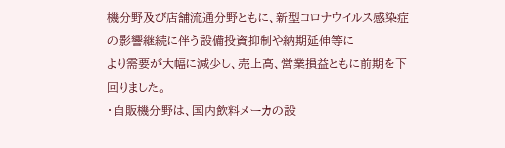機分野及び店舗流通分野ともに、新型コロナウイルス感染症の影響継続に伴う設備投資抑制や納期延伸等に
より需要が大幅に減少し、売上高、営業損益ともに前期を下回りました。
・自販機分野は、国内飲料メーカの設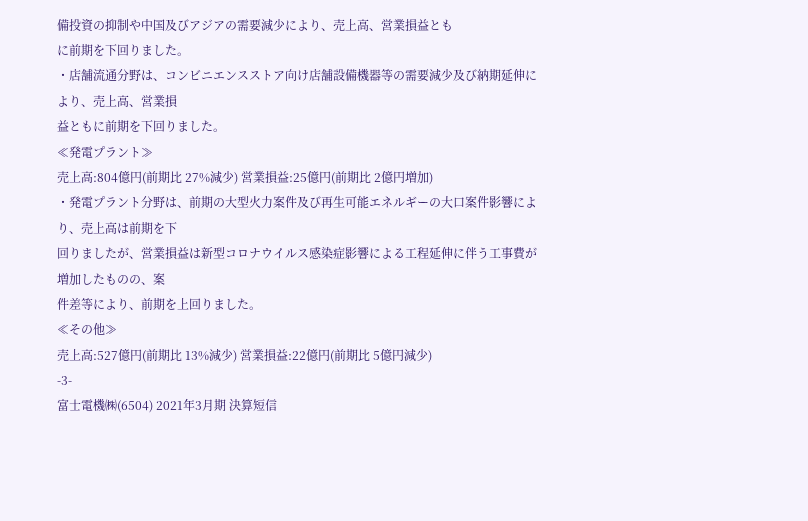備投資の抑制や中国及びアジアの需要減少により、売上高、営業損益とも
に前期を下回りました。
・店舗流通分野は、コンビニエンスストア向け店舗設備機器等の需要減少及び納期延伸により、売上高、営業損
益ともに前期を下回りました。
≪発電プラント≫
売上高:804億円(前期比 27%減少) 営業損益:25億円(前期比 2億円増加)
・発電プラント分野は、前期の大型火力案件及び再生可能エネルギーの大口案件影響により、売上高は前期を下
回りましたが、営業損益は新型コロナウイルス感染症影響による工程延伸に伴う工事費が増加したものの、案
件差等により、前期を上回りました。
≪その他≫
売上高:527億円(前期比 13%減少) 営業損益:22億円(前期比 5億円減少)
-3-
富士電機㈱(6504) 2021年3月期 決算短信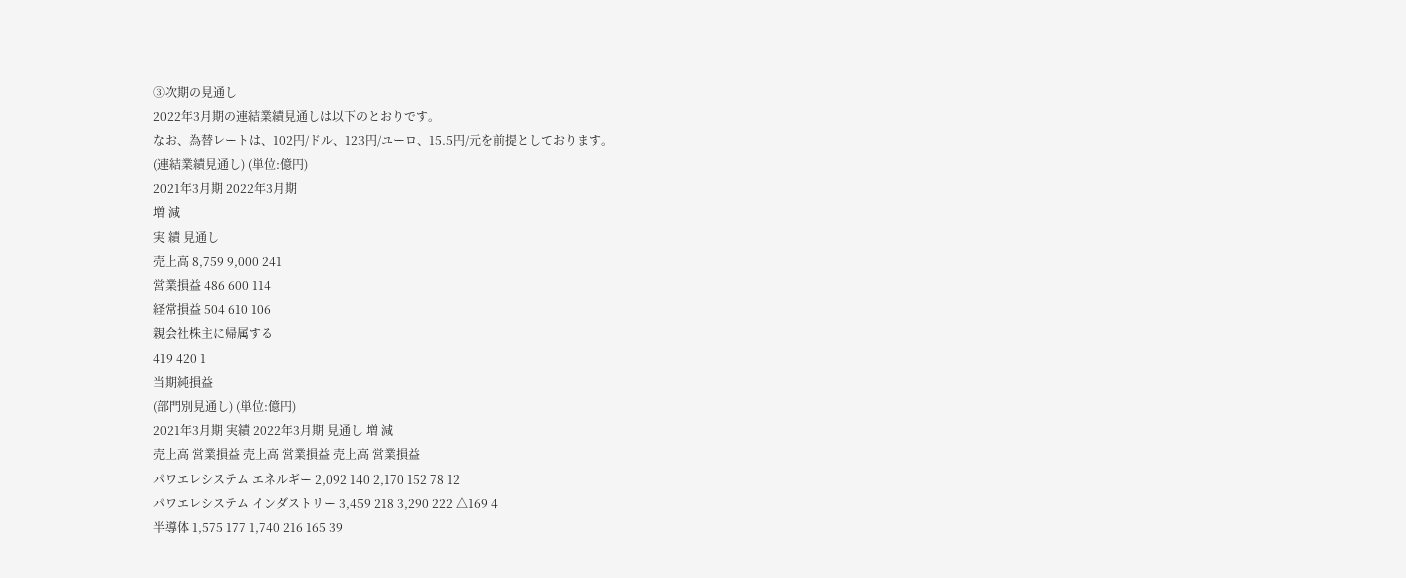③次期の見通し
2022年3月期の連結業績見通しは以下のとおりです。
なお、為替レートは、102円/ドル、123円/ユーロ、15.5円/元を前提としております。
(連結業績見通し) (単位:億円)
2021年3月期 2022年3月期
増 減
実 績 見通し
売上高 8,759 9,000 241
営業損益 486 600 114
経常損益 504 610 106
親会社株主に帰属する
419 420 1
当期純損益
(部門別見通し) (単位:億円)
2021年3月期 実績 2022年3月期 見通し 増 減
売上高 営業損益 売上高 営業損益 売上高 営業損益
パワエレシステム エネルギー 2,092 140 2,170 152 78 12
パワエレシステム インダストリー 3,459 218 3,290 222 △169 4
半導体 1,575 177 1,740 216 165 39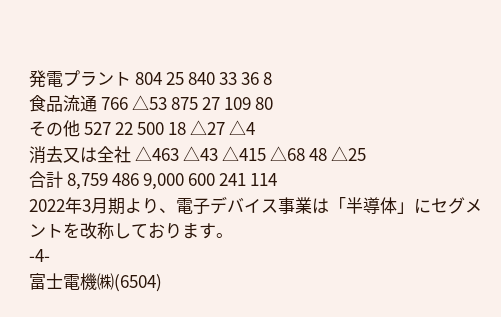発電プラント 804 25 840 33 36 8
食品流通 766 △53 875 27 109 80
その他 527 22 500 18 △27 △4
消去又は全社 △463 △43 △415 △68 48 △25
合計 8,759 486 9,000 600 241 114
2022年3月期より、電子デバイス事業は「半導体」にセグメントを改称しております。
-4-
富士電機㈱(6504)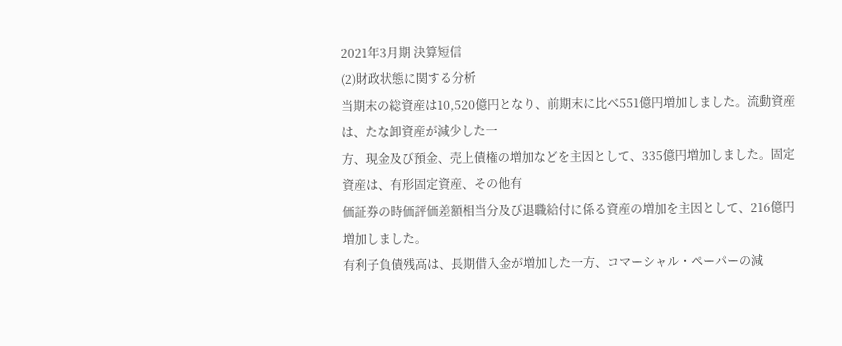2021年3月期 決算短信
(2)財政状態に関する分析
当期末の総資産は10,520億円となり、前期末に比べ551億円増加しました。流動資産は、たな卸資産が減少した一
方、現金及び預金、売上債権の増加などを主因として、335億円増加しました。固定資産は、有形固定資産、その他有
価証券の時価評価差額相当分及び退職給付に係る資産の増加を主因として、216億円増加しました。
有利子負債残高は、長期借入金が増加した一方、コマーシャル・ペーパーの減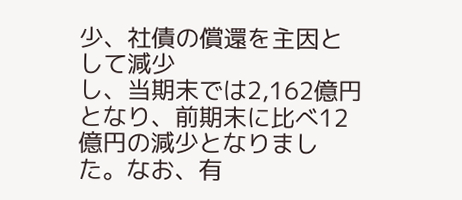少、社債の償還を主因として減少
し、当期末では2,162億円となり、前期末に比べ12億円の減少となりました。なお、有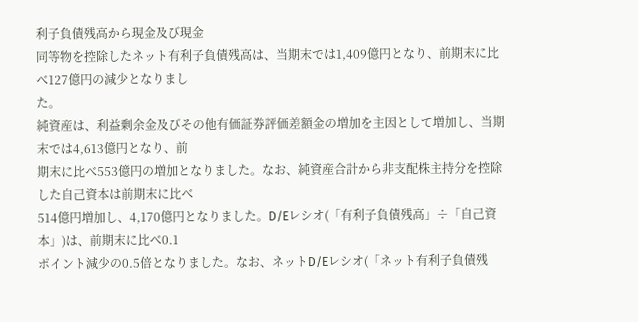利子負債残高から現金及び現金
同等物を控除したネット有利子負債残高は、当期末では1,409億円となり、前期末に比べ127億円の減少となりまし
た。
純資産は、利益剰余金及びその他有価証券評価差額金の増加を主因として増加し、当期末では4,613億円となり、前
期末に比べ553億円の増加となりました。なお、純資産合計から非支配株主持分を控除した自己資本は前期末に比べ
514億円増加し、4,170億円となりました。D/Eレシオ(「有利子負債残高」÷「自己資本」)は、前期末に比べ0.1
ポイント減少の0.5倍となりました。なお、ネットD/Eレシオ(「ネット有利子負債残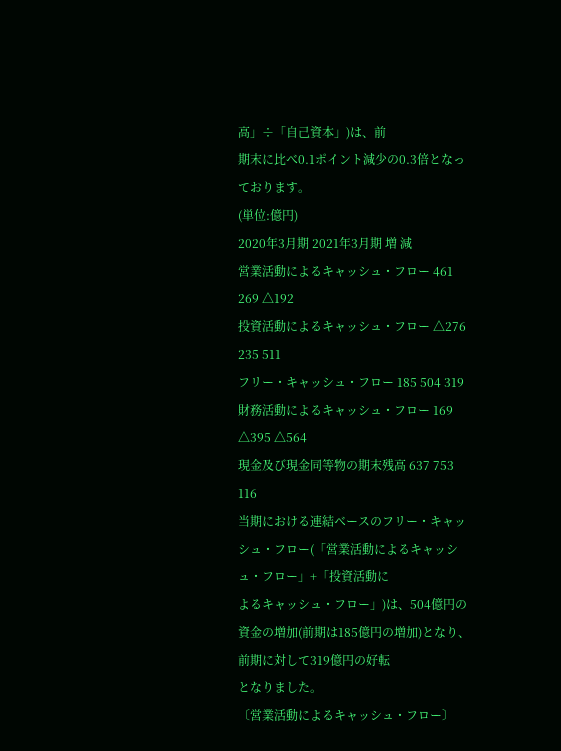高」÷「自己資本」)は、前
期末に比べ0.1ポイント減少の0.3倍となっております。
(単位:億円)
2020年3月期 2021年3月期 増 減
営業活動によるキャッシュ・フロー 461 269 △192
投資活動によるキャッシュ・フロー △276 235 511
フリー・キャッシュ・フロー 185 504 319
財務活動によるキャッシュ・フロー 169 △395 △564
現金及び現金同等物の期末残高 637 753 116
当期における連結ベースのフリー・キャッシュ・フロー(「営業活動によるキャッシュ・フロー」+「投資活動に
よるキャッシュ・フロー」)は、504億円の資金の増加(前期は185億円の増加)となり、前期に対して319億円の好転
となりました。
〔営業活動によるキャッシュ・フロー〕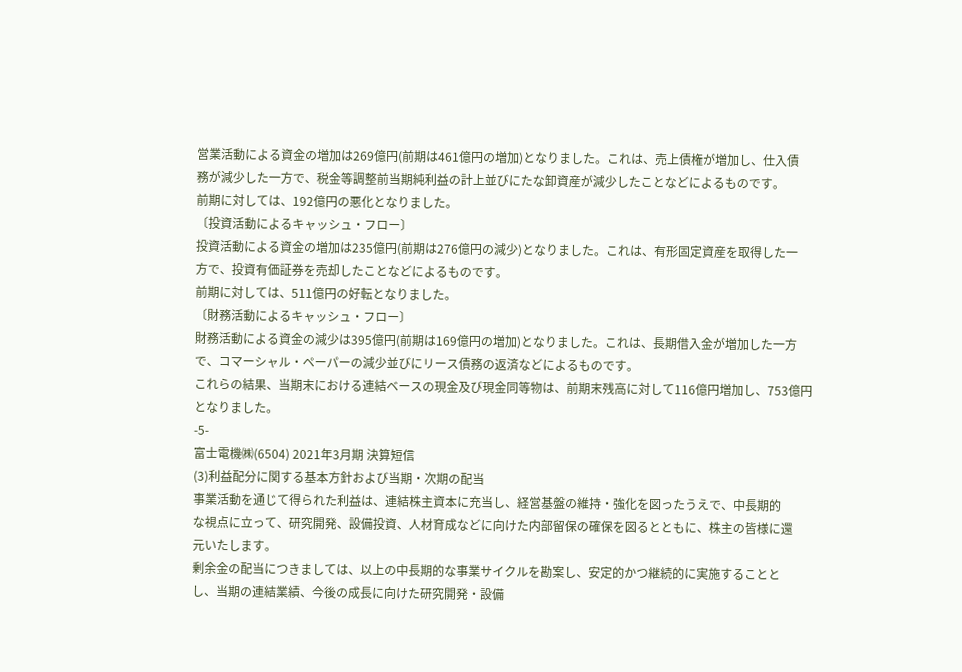営業活動による資金の増加は269億円(前期は461億円の増加)となりました。これは、売上債権が増加し、仕入債
務が減少した一方で、税金等調整前当期純利益の計上並びにたな卸資産が減少したことなどによるものです。
前期に対しては、192億円の悪化となりました。
〔投資活動によるキャッシュ・フロー〕
投資活動による資金の増加は235億円(前期は276億円の減少)となりました。これは、有形固定資産を取得した一
方で、投資有価証券を売却したことなどによるものです。
前期に対しては、511億円の好転となりました。
〔財務活動によるキャッシュ・フロー〕
財務活動による資金の減少は395億円(前期は169億円の増加)となりました。これは、長期借入金が増加した一方
で、コマーシャル・ペーパーの減少並びにリース債務の返済などによるものです。
これらの結果、当期末における連結ベースの現金及び現金同等物は、前期末残高に対して116億円増加し、753億円
となりました。
-5-
富士電機㈱(6504) 2021年3月期 決算短信
(3)利益配分に関する基本方針および当期・次期の配当
事業活動を通じて得られた利益は、連結株主資本に充当し、経営基盤の維持・強化を図ったうえで、中長期的
な視点に立って、研究開発、設備投資、人材育成などに向けた内部留保の確保を図るとともに、株主の皆様に還
元いたします。
剰余金の配当につきましては、以上の中長期的な事業サイクルを勘案し、安定的かつ継続的に実施することと
し、当期の連結業績、今後の成長に向けた研究開発・設備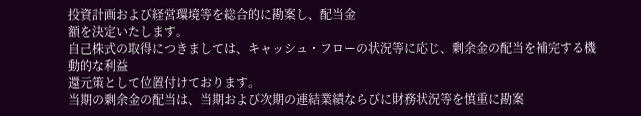投資計画および経営環境等を総合的に勘案し、配当金
額を決定いたします。
自己株式の取得につきましては、キャッシュ・フローの状況等に応じ、剰余金の配当を補完する機動的な利益
還元策として位置付けております。
当期の剰余金の配当は、当期および次期の連結業績ならびに財務状況等を慎重に勘案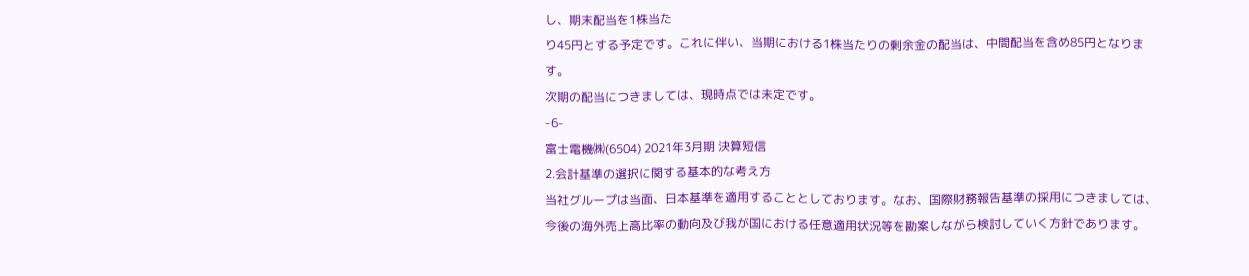し、期末配当を1株当た
り45円とする予定です。これに伴い、当期における1株当たりの剰余金の配当は、中間配当を含め85円となりま
す。
次期の配当につきましては、現時点では未定です。
-6-
富士電機㈱(6504) 2021年3月期 決算短信
2.会計基準の選択に関する基本的な考え方
当社グループは当面、日本基準を適用することとしております。なお、国際財務報告基準の採用につきましては、
今後の海外売上高比率の動向及び我が国における任意適用状況等を勘案しながら検討していく方針であります。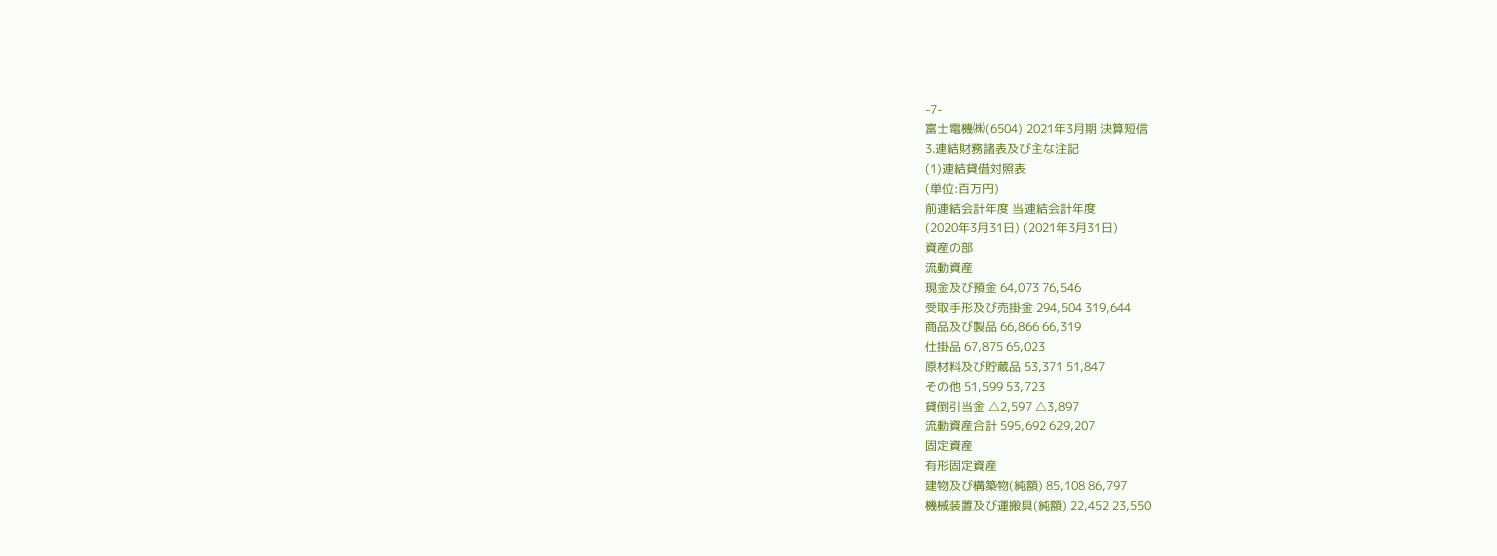-7-
富士電機㈱(6504) 2021年3月期 決算短信
3.連結財務諸表及び主な注記
(1)連結貸借対照表
(単位:百万円)
前連結会計年度 当連結会計年度
(2020年3月31日) (2021年3月31日)
資産の部
流動資産
現金及び預金 64,073 76,546
受取手形及び売掛金 294,504 319,644
商品及び製品 66,866 66,319
仕掛品 67,875 65,023
原材料及び貯蔵品 53,371 51,847
その他 51,599 53,723
貸倒引当金 △2,597 △3,897
流動資産合計 595,692 629,207
固定資産
有形固定資産
建物及び構築物(純額) 85,108 86,797
機械装置及び運搬具(純額) 22,452 23,550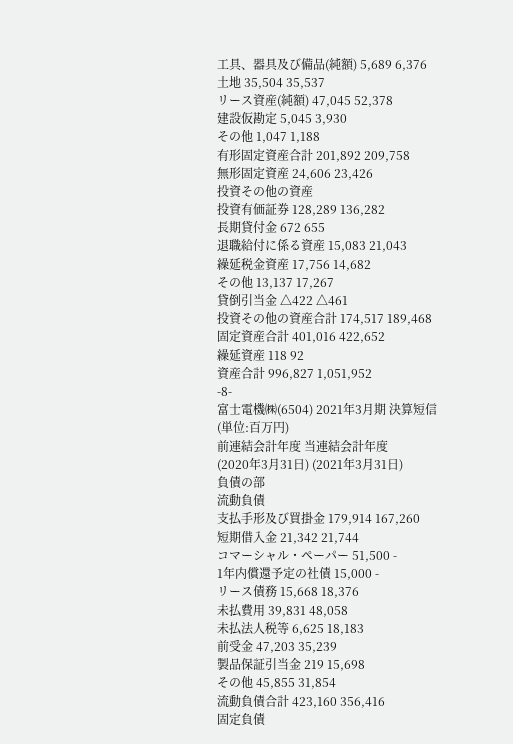工具、器具及び備品(純額) 5,689 6,376
土地 35,504 35,537
リース資産(純額) 47,045 52,378
建設仮勘定 5,045 3,930
その他 1,047 1,188
有形固定資産合計 201,892 209,758
無形固定資産 24,606 23,426
投資その他の資産
投資有価証券 128,289 136,282
長期貸付金 672 655
退職給付に係る資産 15,083 21,043
繰延税金資産 17,756 14,682
その他 13,137 17,267
貸倒引当金 △422 △461
投資その他の資産合計 174,517 189,468
固定資産合計 401,016 422,652
繰延資産 118 92
資産合計 996,827 1,051,952
-8-
富士電機㈱(6504) 2021年3月期 決算短信
(単位:百万円)
前連結会計年度 当連結会計年度
(2020年3月31日) (2021年3月31日)
負債の部
流動負債
支払手形及び買掛金 179,914 167,260
短期借入金 21,342 21,744
コマーシャル・ペーパー 51,500 -
1年内償還予定の社債 15,000 -
リース債務 15,668 18,376
未払費用 39,831 48,058
未払法人税等 6,625 18,183
前受金 47,203 35,239
製品保証引当金 219 15,698
その他 45,855 31,854
流動負債合計 423,160 356,416
固定負債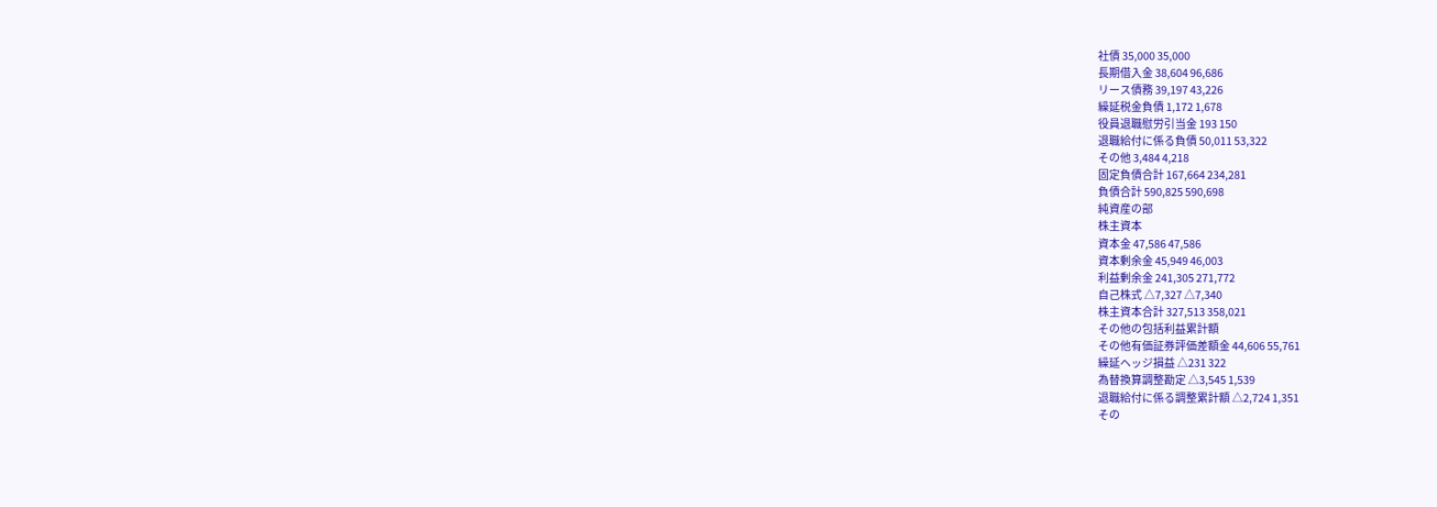社債 35,000 35,000
長期借入金 38,604 96,686
リース債務 39,197 43,226
繰延税金負債 1,172 1,678
役員退職慰労引当金 193 150
退職給付に係る負債 50,011 53,322
その他 3,484 4,218
固定負債合計 167,664 234,281
負債合計 590,825 590,698
純資産の部
株主資本
資本金 47,586 47,586
資本剰余金 45,949 46,003
利益剰余金 241,305 271,772
自己株式 △7,327 △7,340
株主資本合計 327,513 358,021
その他の包括利益累計額
その他有価証券評価差額金 44,606 55,761
繰延ヘッジ損益 △231 322
為替換算調整勘定 △3,545 1,539
退職給付に係る調整累計額 △2,724 1,351
その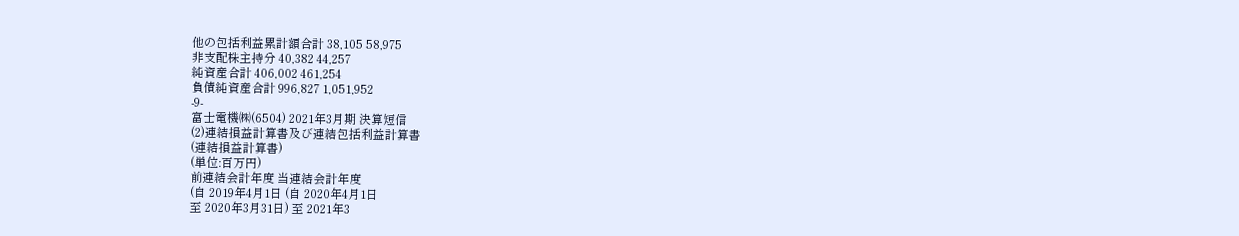他の包括利益累計額合計 38,105 58,975
非支配株主持分 40,382 44,257
純資産合計 406,002 461,254
負債純資産合計 996,827 1,051,952
-9-
富士電機㈱(6504) 2021年3月期 決算短信
(2)連結損益計算書及び連結包括利益計算書
(連結損益計算書)
(単位:百万円)
前連結会計年度 当連結会計年度
(自 2019年4月1日 (自 2020年4月1日
至 2020年3月31日) 至 2021年3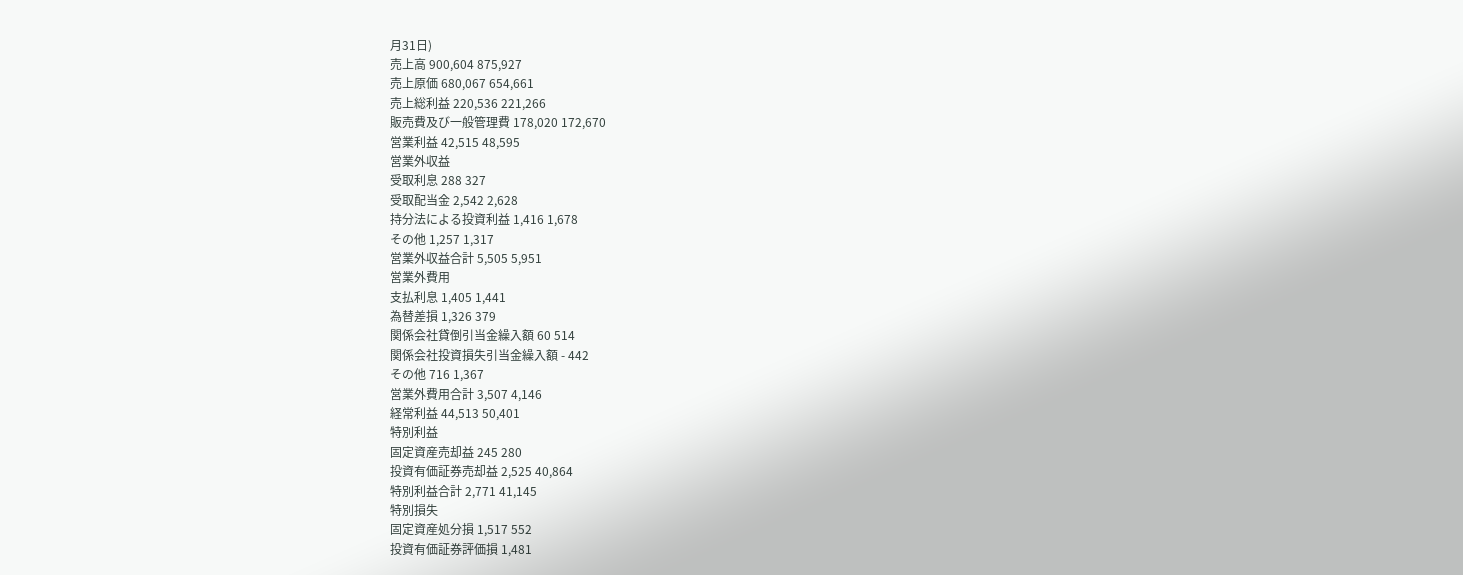月31日)
売上高 900,604 875,927
売上原価 680,067 654,661
売上総利益 220,536 221,266
販売費及び一般管理費 178,020 172,670
営業利益 42,515 48,595
営業外収益
受取利息 288 327
受取配当金 2,542 2,628
持分法による投資利益 1,416 1,678
その他 1,257 1,317
営業外収益合計 5,505 5,951
営業外費用
支払利息 1,405 1,441
為替差損 1,326 379
関係会社貸倒引当金繰入額 60 514
関係会社投資損失引当金繰入額 - 442
その他 716 1,367
営業外費用合計 3,507 4,146
経常利益 44,513 50,401
特別利益
固定資産売却益 245 280
投資有価証券売却益 2,525 40,864
特別利益合計 2,771 41,145
特別損失
固定資産処分損 1,517 552
投資有価証券評価損 1,481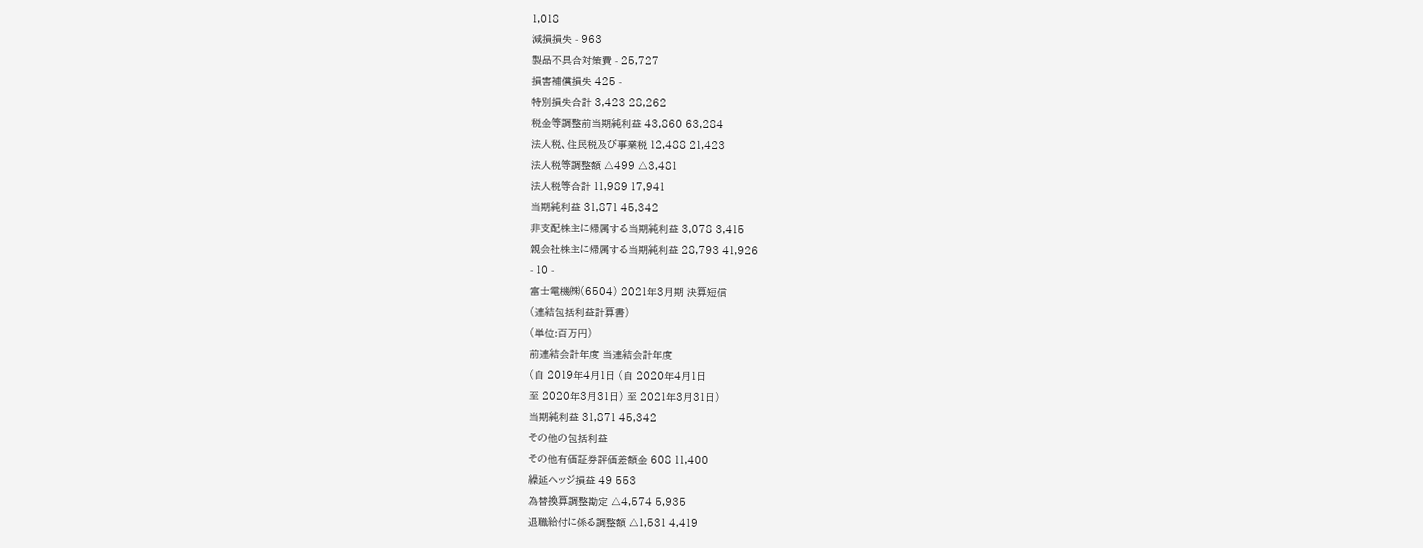1,018
減損損失 - 963
製品不具合対策費 - 25,727
損害補償損失 425 -
特別損失合計 3,423 28,262
税金等調整前当期純利益 43,860 63,284
法人税、住民税及び事業税 12,488 21,423
法人税等調整額 △499 △3,481
法人税等合計 11,989 17,941
当期純利益 31,871 45,342
非支配株主に帰属する当期純利益 3,078 3,415
親会社株主に帰属する当期純利益 28,793 41,926
- 10 -
富士電機㈱(6504) 2021年3月期 決算短信
(連結包括利益計算書)
(単位:百万円)
前連結会計年度 当連結会計年度
(自 2019年4月1日 (自 2020年4月1日
至 2020年3月31日) 至 2021年3月31日)
当期純利益 31,871 45,342
その他の包括利益
その他有価証券評価差額金 608 11,400
繰延ヘッジ損益 49 553
為替換算調整勘定 △4,574 5,935
退職給付に係る調整額 △1,531 4,419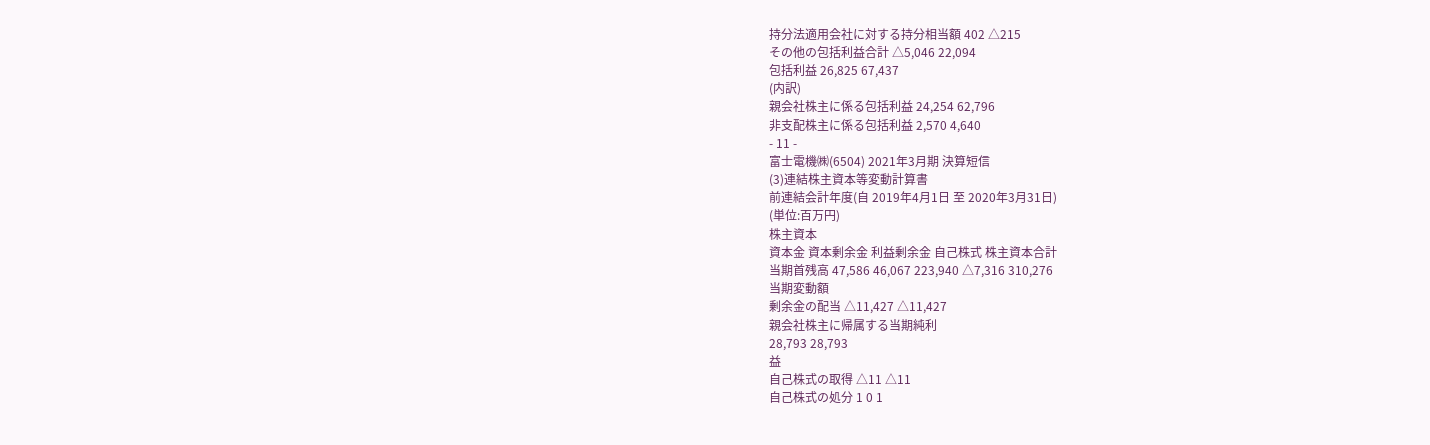持分法適用会社に対する持分相当額 402 △215
その他の包括利益合計 △5,046 22,094
包括利益 26,825 67,437
(内訳)
親会社株主に係る包括利益 24,254 62,796
非支配株主に係る包括利益 2,570 4,640
- 11 -
富士電機㈱(6504) 2021年3月期 決算短信
(3)連結株主資本等変動計算書
前連結会計年度(自 2019年4月1日 至 2020年3月31日)
(単位:百万円)
株主資本
資本金 資本剰余金 利益剰余金 自己株式 株主資本合計
当期首残高 47,586 46,067 223,940 △7,316 310,276
当期変動額
剰余金の配当 △11,427 △11,427
親会社株主に帰属する当期純利
28,793 28,793
益
自己株式の取得 △11 △11
自己株式の処分 1 0 1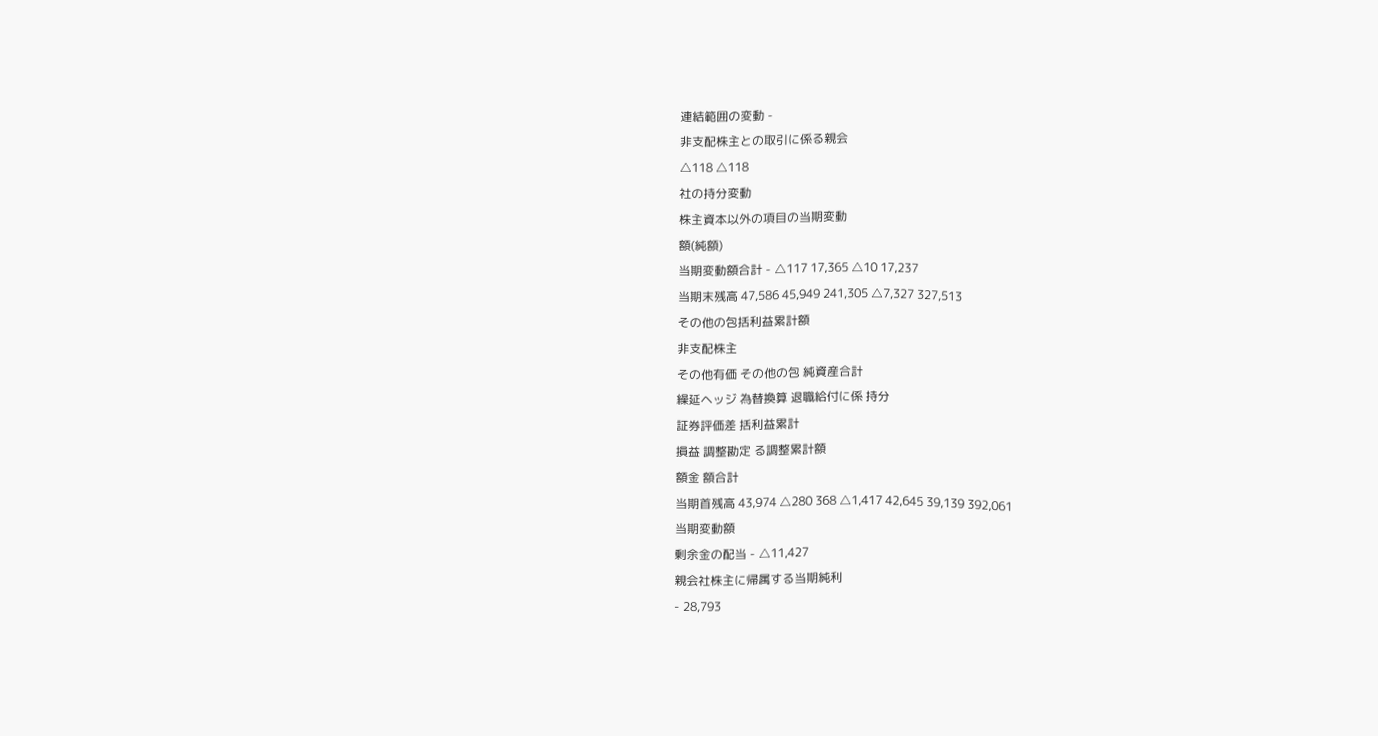連結範囲の変動 -
非支配株主との取引に係る親会
△118 △118
社の持分変動
株主資本以外の項目の当期変動
額(純額)
当期変動額合計 - △117 17,365 △10 17,237
当期末残高 47,586 45,949 241,305 △7,327 327,513
その他の包括利益累計額
非支配株主
その他有価 その他の包 純資産合計
繰延ヘッジ 為替換算 退職給付に係 持分
証券評価差 括利益累計
損益 調整勘定 る調整累計額
額金 額合計
当期首残高 43,974 △280 368 △1,417 42,645 39,139 392,061
当期変動額
剰余金の配当 - △11,427
親会社株主に帰属する当期純利
- 28,793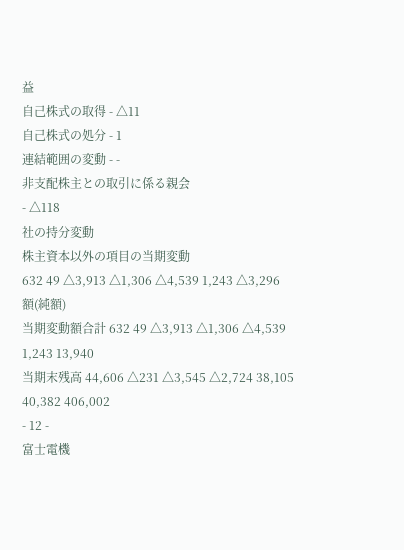益
自己株式の取得 - △11
自己株式の処分 - 1
連結範囲の変動 - -
非支配株主との取引に係る親会
- △118
社の持分変動
株主資本以外の項目の当期変動
632 49 △3,913 △1,306 △4,539 1,243 △3,296
額(純額)
当期変動額合計 632 49 △3,913 △1,306 △4,539 1,243 13,940
当期末残高 44,606 △231 △3,545 △2,724 38,105 40,382 406,002
- 12 -
富士電機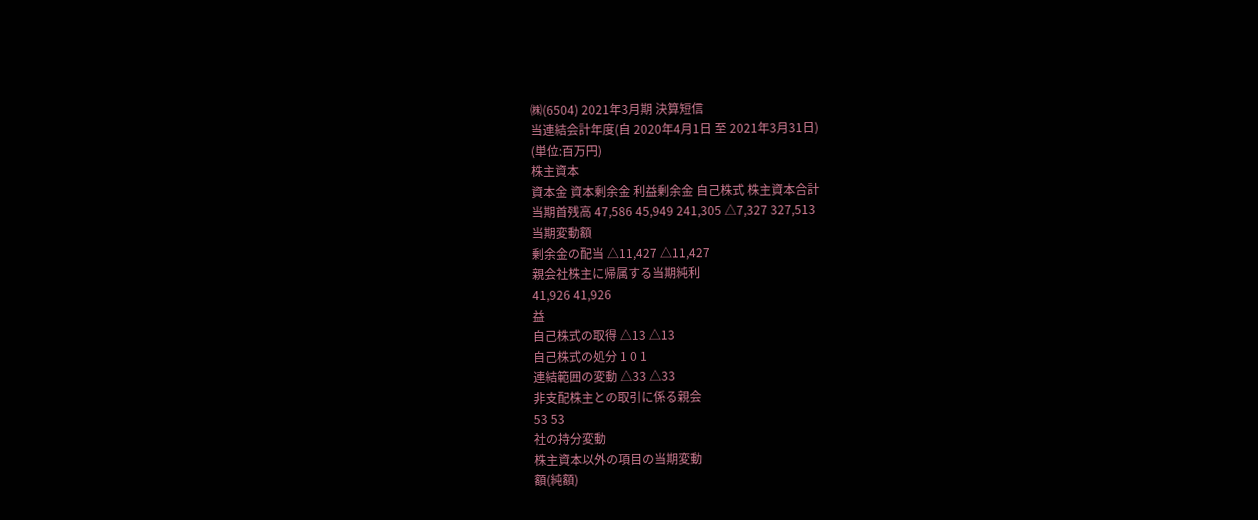㈱(6504) 2021年3月期 決算短信
当連結会計年度(自 2020年4月1日 至 2021年3月31日)
(単位:百万円)
株主資本
資本金 資本剰余金 利益剰余金 自己株式 株主資本合計
当期首残高 47,586 45,949 241,305 △7,327 327,513
当期変動額
剰余金の配当 △11,427 △11,427
親会社株主に帰属する当期純利
41,926 41,926
益
自己株式の取得 △13 △13
自己株式の処分 1 0 1
連結範囲の変動 △33 △33
非支配株主との取引に係る親会
53 53
社の持分変動
株主資本以外の項目の当期変動
額(純額)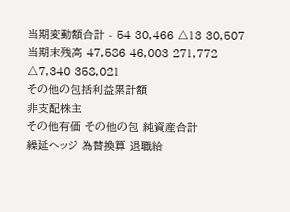当期変動額合計 - 54 30,466 △13 30,507
当期末残高 47,586 46,003 271,772 △7,340 358,021
その他の包括利益累計額
非支配株主
その他有価 その他の包 純資産合計
繰延ヘッジ 為替換算 退職給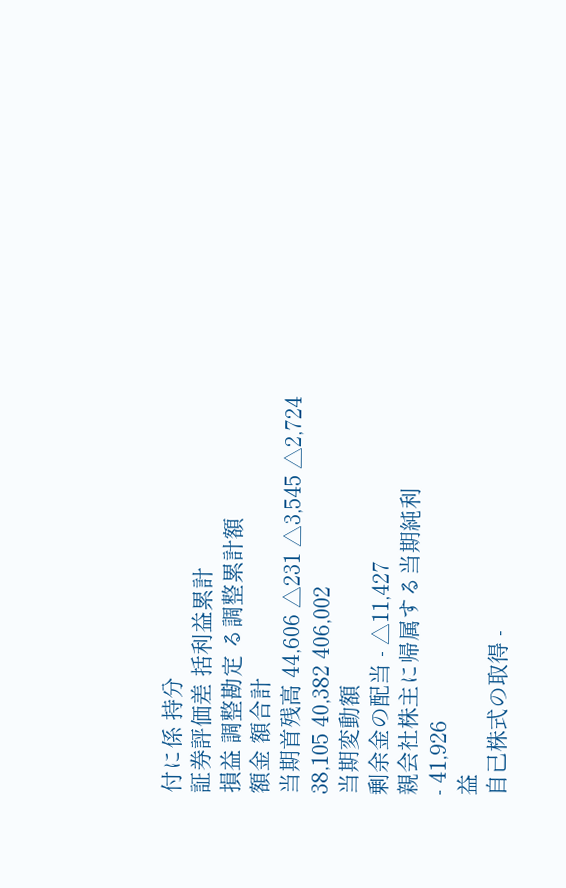付に係 持分
証券評価差 括利益累計
損益 調整勘定 る調整累計額
額金 額合計
当期首残高 44,606 △231 △3,545 △2,724 38,105 40,382 406,002
当期変動額
剰余金の配当 - △11,427
親会社株主に帰属する当期純利
- 41,926
益
自己株式の取得 -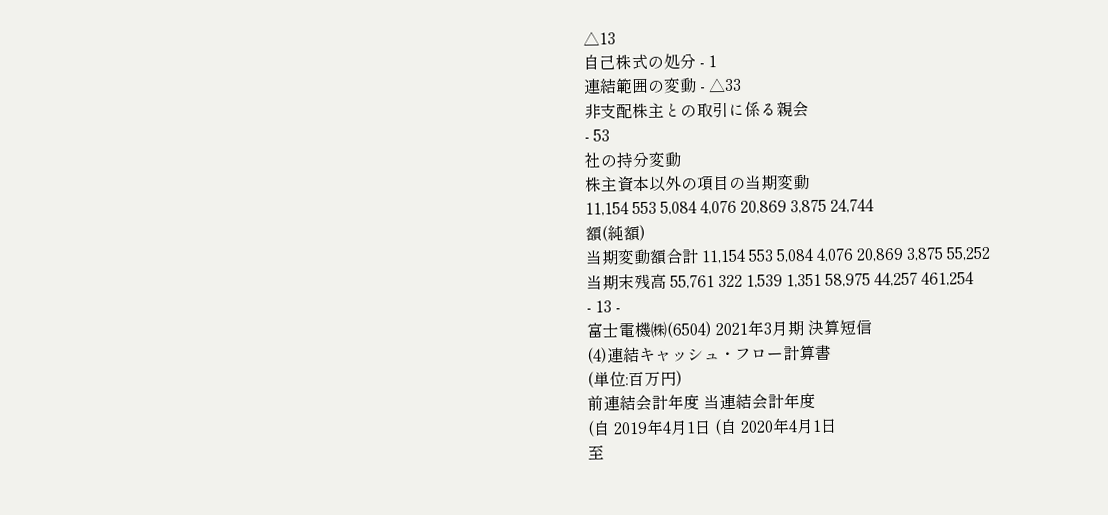△13
自己株式の処分 - 1
連結範囲の変動 - △33
非支配株主との取引に係る親会
- 53
社の持分変動
株主資本以外の項目の当期変動
11,154 553 5,084 4,076 20,869 3,875 24,744
額(純額)
当期変動額合計 11,154 553 5,084 4,076 20,869 3,875 55,252
当期末残高 55,761 322 1,539 1,351 58,975 44,257 461,254
- 13 -
富士電機㈱(6504) 2021年3月期 決算短信
(4)連結キャッシュ・フロー計算書
(単位:百万円)
前連結会計年度 当連結会計年度
(自 2019年4月1日 (自 2020年4月1日
至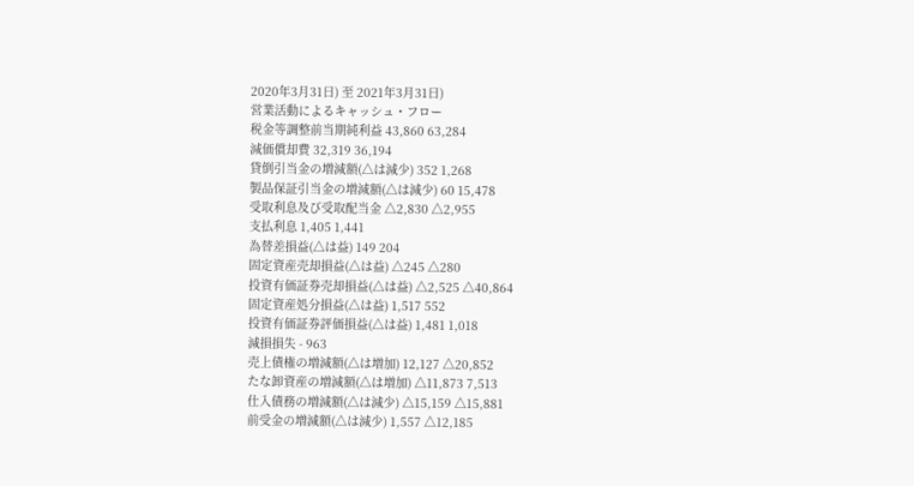2020年3月31日) 至 2021年3月31日)
営業活動によるキャッシュ・フロー
税金等調整前当期純利益 43,860 63,284
減価償却費 32,319 36,194
貸倒引当金の増減額(△は減少) 352 1,268
製品保証引当金の増減額(△は減少) 60 15,478
受取利息及び受取配当金 △2,830 △2,955
支払利息 1,405 1,441
為替差損益(△は益) 149 204
固定資産売却損益(△は益) △245 △280
投資有価証券売却損益(△は益) △2,525 △40,864
固定資産処分損益(△は益) 1,517 552
投資有価証券評価損益(△は益) 1,481 1,018
減損損失 - 963
売上債権の増減額(△は増加) 12,127 △20,852
たな卸資産の増減額(△は増加) △11,873 7,513
仕入債務の増減額(△は減少) △15,159 △15,881
前受金の増減額(△は減少) 1,557 △12,185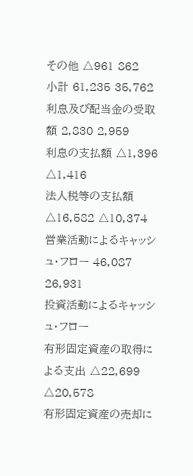その他 △961 862
小計 61,235 35,762
利息及び配当金の受取額 2,830 2,959
利息の支払額 △1,396 △1,416
法人税等の支払額 △16,582 △10,374
営業活動によるキャッシュ・フロー 46,087 26,931
投資活動によるキャッシュ・フロー
有形固定資産の取得による支出 △22,699 △20,578
有形固定資産の売却に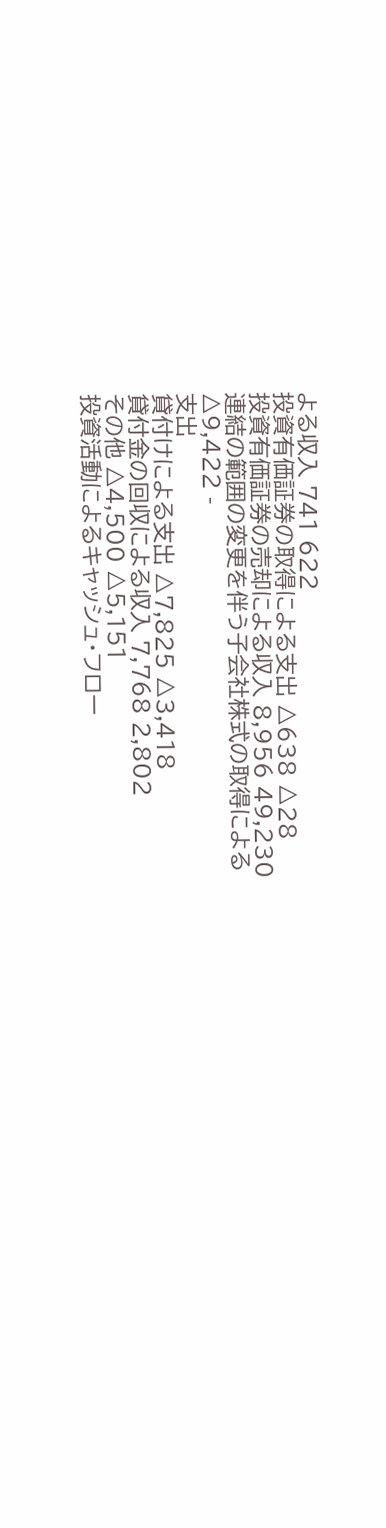よる収入 741 622
投資有価証券の取得による支出 △638 △28
投資有価証券の売却による収入 8,956 49,230
連結の範囲の変更を伴う子会社株式の取得による
△9,422 -
支出
貸付けによる支出 △7,825 △3,418
貸付金の回収による収入 7,768 2,802
その他 △4,500 △5,151
投資活動によるキャッシュ・フロー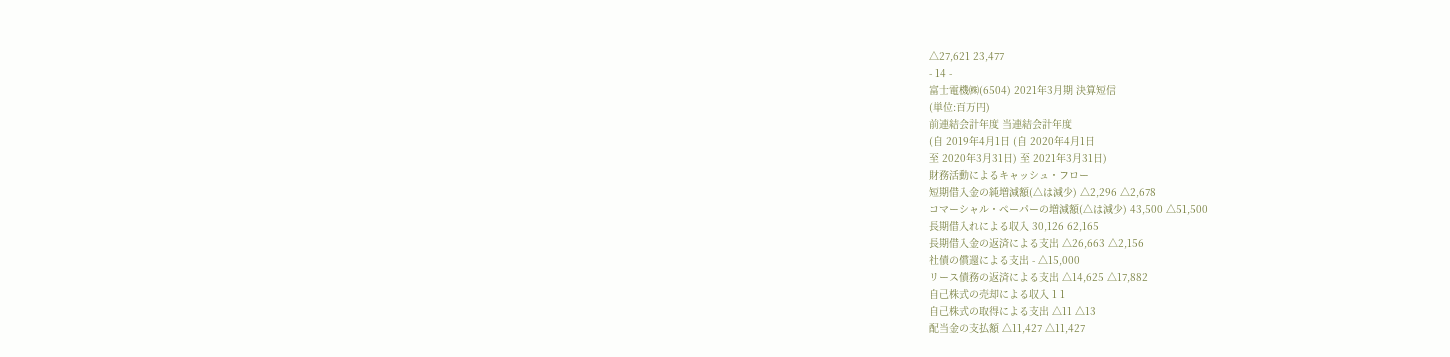△27,621 23,477
- 14 -
富士電機㈱(6504) 2021年3月期 決算短信
(単位:百万円)
前連結会計年度 当連結会計年度
(自 2019年4月1日 (自 2020年4月1日
至 2020年3月31日) 至 2021年3月31日)
財務活動によるキャッシュ・フロー
短期借入金の純増減額(△は減少) △2,296 △2,678
コマーシャル・ペーパーの増減額(△は減少) 43,500 △51,500
長期借入れによる収入 30,126 62,165
長期借入金の返済による支出 △26,663 △2,156
社債の償還による支出 - △15,000
リース債務の返済による支出 △14,625 △17,882
自己株式の売却による収入 1 1
自己株式の取得による支出 △11 △13
配当金の支払額 △11,427 △11,427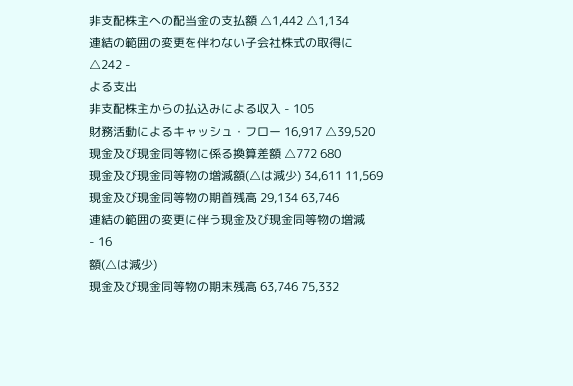非支配株主への配当金の支払額 △1,442 △1,134
連結の範囲の変更を伴わない子会社株式の取得に
△242 -
よる支出
非支配株主からの払込みによる収入 - 105
財務活動によるキャッシュ・フロー 16,917 △39,520
現金及び現金同等物に係る換算差額 △772 680
現金及び現金同等物の増減額(△は減少) 34,611 11,569
現金及び現金同等物の期首残高 29,134 63,746
連結の範囲の変更に伴う現金及び現金同等物の増減
- 16
額(△は減少)
現金及び現金同等物の期末残高 63,746 75,332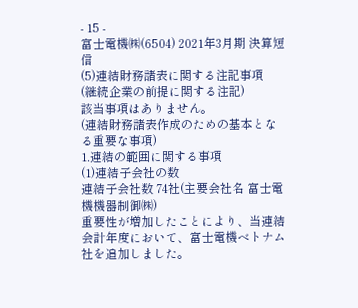- 15 -
富士電機㈱(6504) 2021年3月期 決算短信
(5)連結財務諸表に関する注記事項
(継続企業の前提に関する注記)
該当事項はありません。
(連結財務諸表作成のための基本となる重要な事項)
1.連結の範囲に関する事項
(1)連結子会社の数
連結子会社数 74社(主要会社名 富士電機機器制御㈱)
重要性が増加したことにより、当連結会計年度において、富士電機ベトナム社を追加しました。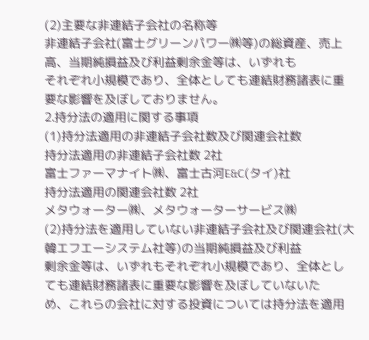(2)主要な非連結子会社の名称等
非連結子会社(富士グリーンパワー㈱等)の総資産、売上高、当期純損益及び利益剰余金等は、いずれも
それぞれ小規模であり、全体としても連結財務諸表に重要な影響を及ぼしておりません。
2.持分法の適用に関する事項
(1)持分法適用の非連結子会社数及び関連会社数
持分法適用の非連結子会社数 2社
富士ファーマナイト㈱、富士古河E&C(タイ)社
持分法適用の関連会社数 2社
メタウォーター㈱、メタウォーターサービス㈱
(2)持分法を適用していない非連結子会社及び関連会社(大韓エフエーシステム社等)の当期純損益及び利益
剰余金等は、いずれもそれぞれ小規模であり、全体としても連結財務諸表に重要な影響を及ぼしていないた
め、これらの会社に対する投資については持分法を適用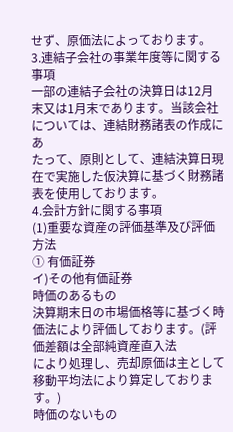せず、原価法によっております。
3.連結子会社の事業年度等に関する事項
一部の連結子会社の決算日は12月末又は1月末であります。当該会社については、連結財務諸表の作成にあ
たって、原則として、連結決算日現在で実施した仮決算に基づく財務諸表を使用しております。
4.会計方針に関する事項
(1)重要な資産の評価基準及び評価方法
① 有価証券
イ)その他有価証券
時価のあるもの
決算期末日の市場価格等に基づく時価法により評価しております。(評価差額は全部純資産直入法
により処理し、売却原価は主として移動平均法により算定しております。)
時価のないもの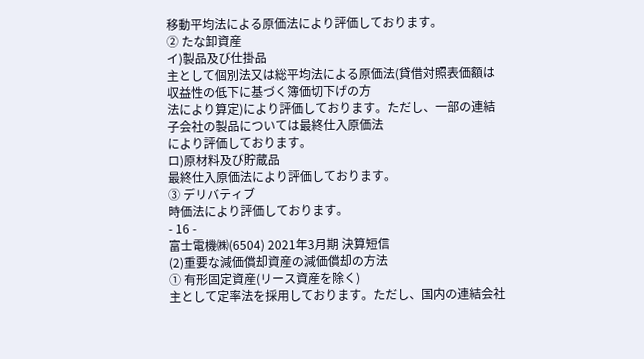移動平均法による原価法により評価しております。
② たな卸資産
イ)製品及び仕掛品
主として個別法又は総平均法による原価法(貸借対照表価額は収益性の低下に基づく簿価切下げの方
法により算定)により評価しております。ただし、一部の連結子会社の製品については最終仕入原価法
により評価しております。
ロ)原材料及び貯蔵品
最終仕入原価法により評価しております。
③ デリバティブ
時価法により評価しております。
- 16 -
富士電機㈱(6504) 2021年3月期 決算短信
(2)重要な減価償却資産の減価償却の方法
① 有形固定資産(リース資産を除く)
主として定率法を採用しております。ただし、国内の連結会社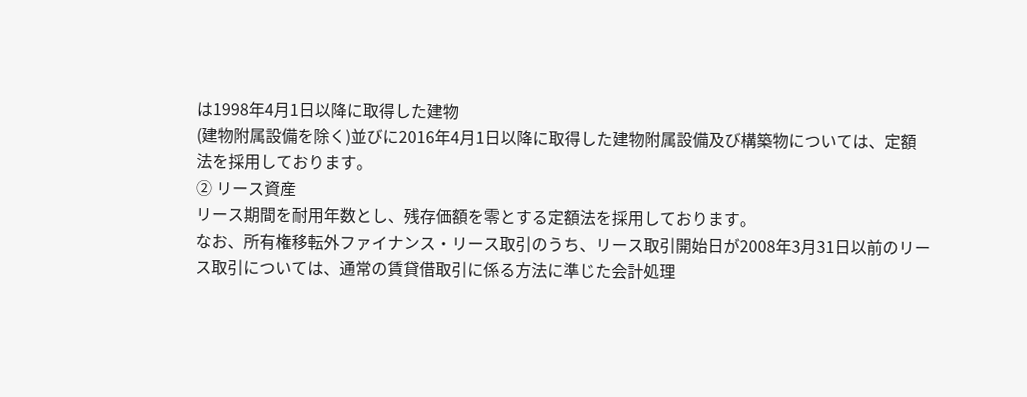は1998年4月1日以降に取得した建物
(建物附属設備を除く)並びに2016年4月1日以降に取得した建物附属設備及び構築物については、定額
法を採用しております。
② リース資産
リース期間を耐用年数とし、残存価額を零とする定額法を採用しております。
なお、所有権移転外ファイナンス・リース取引のうち、リース取引開始日が2008年3月31日以前のリー
ス取引については、通常の賃貸借取引に係る方法に準じた会計処理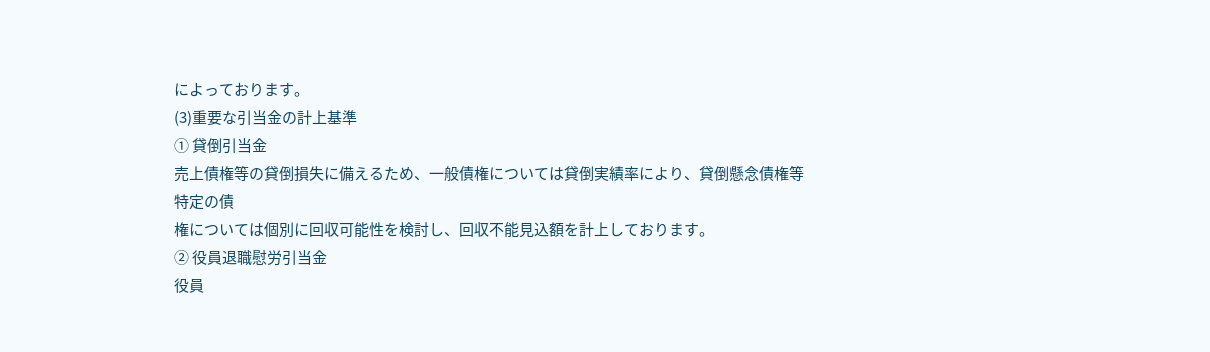によっております。
(3)重要な引当金の計上基準
① 貸倒引当金
売上債権等の貸倒損失に備えるため、一般債権については貸倒実績率により、貸倒懸念債権等特定の債
権については個別に回収可能性を検討し、回収不能見込額を計上しております。
② 役員退職慰労引当金
役員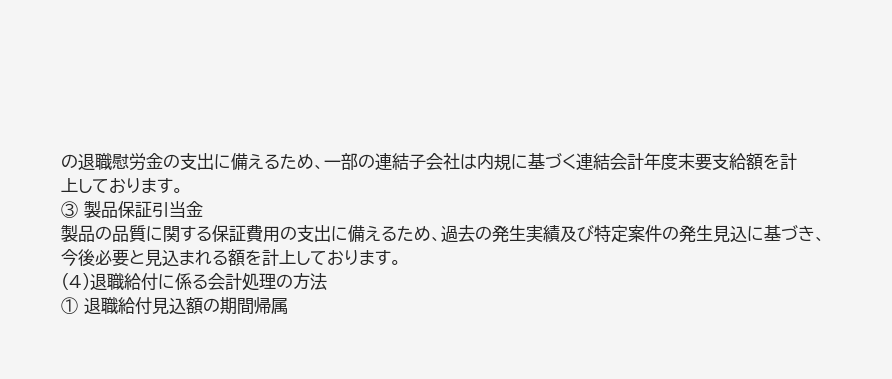の退職慰労金の支出に備えるため、一部の連結子会社は内規に基づく連結会計年度末要支給額を計
上しております。
③ 製品保証引当金
製品の品質に関する保証費用の支出に備えるため、過去の発生実績及び特定案件の発生見込に基づき、
今後必要と見込まれる額を計上しております。
(4)退職給付に係る会計処理の方法
① 退職給付見込額の期間帰属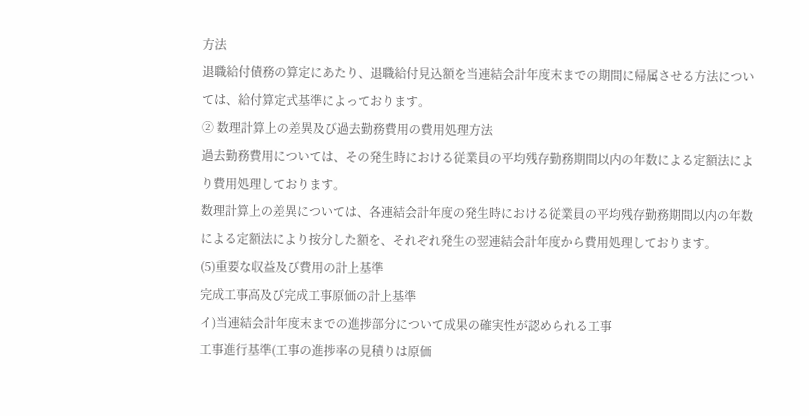方法
退職給付債務の算定にあたり、退職給付見込額を当連結会計年度末までの期間に帰属させる方法につい
ては、給付算定式基準によっております。
② 数理計算上の差異及び過去勤務費用の費用処理方法
過去勤務費用については、その発生時における従業員の平均残存勤務期間以内の年数による定額法によ
り費用処理しております。
数理計算上の差異については、各連結会計年度の発生時における従業員の平均残存勤務期間以内の年数
による定額法により按分した額を、それぞれ発生の翌連結会計年度から費用処理しております。
(5)重要な収益及び費用の計上基準
完成工事高及び完成工事原価の計上基準
イ)当連結会計年度末までの進捗部分について成果の確実性が認められる工事
工事進行基準(工事の進捗率の見積りは原価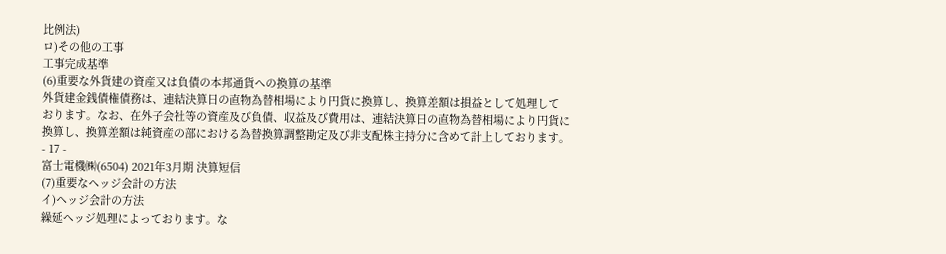比例法)
ロ)その他の工事
工事完成基準
(6)重要な外貨建の資産又は負債の本邦通貨への換算の基準
外貨建金銭債権債務は、連結決算日の直物為替相場により円貨に換算し、換算差額は損益として処理して
おります。なお、在外子会社等の資産及び負債、収益及び費用は、連結決算日の直物為替相場により円貨に
換算し、換算差額は純資産の部における為替換算調整勘定及び非支配株主持分に含めて計上しております。
- 17 -
富士電機㈱(6504) 2021年3月期 決算短信
(7)重要なヘッジ会計の方法
イ)ヘッジ会計の方法
繰延ヘッジ処理によっております。な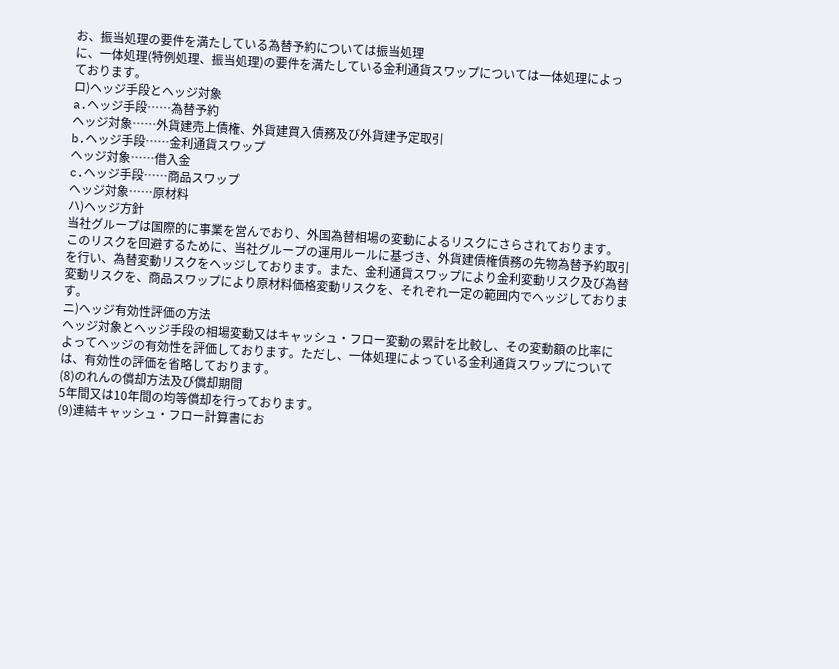お、振当処理の要件を満たしている為替予約については振当処理
に、一体処理(特例処理、振当処理)の要件を満たしている金利通貨スワップについては一体処理によっ
ております。
ロ)ヘッジ手段とヘッジ対象
a.ヘッジ手段……為替予約
ヘッジ対象……外貨建売上債権、外貨建買入債務及び外貨建予定取引
b.ヘッジ手段……金利通貨スワップ
ヘッジ対象……借入金
c.ヘッジ手段……商品スワップ
ヘッジ対象……原材料
ハ)ヘッジ方針
当社グループは国際的に事業を営んでおり、外国為替相場の変動によるリスクにさらされております。
このリスクを回避するために、当社グループの運用ルールに基づき、外貨建債権債務の先物為替予約取引
を行い、為替変動リスクをヘッジしております。また、金利通貨スワップにより金利変動リスク及び為替
変動リスクを、商品スワップにより原材料価格変動リスクを、それぞれ一定の範囲内でヘッジしておりま
す。
ニ)ヘッジ有効性評価の方法
ヘッジ対象とヘッジ手段の相場変動又はキャッシュ・フロー変動の累計を比較し、その変動額の比率に
よってヘッジの有効性を評価しております。ただし、一体処理によっている金利通貨スワップについて
は、有効性の評価を省略しております。
(8)のれんの償却方法及び償却期間
5年間又は10年間の均等償却を行っております。
(9)連結キャッシュ・フロー計算書にお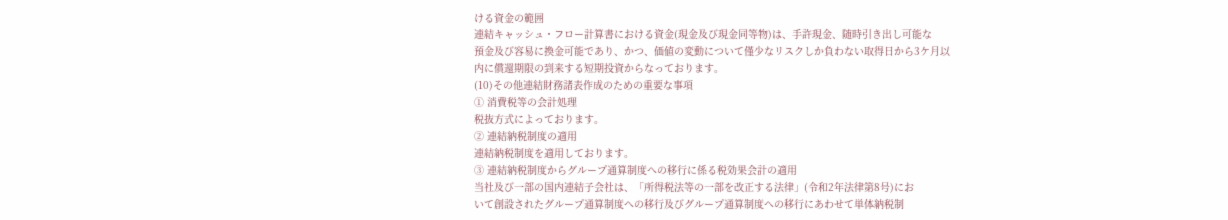ける資金の範囲
連結キャッシュ・フロー計算書における資金(現金及び現金同等物)は、手許現金、随時引き出し可能な
預金及び容易に換金可能であり、かつ、価値の変動について僅少なリスクしか負わない取得日から3ケ月以
内に償還期限の到来する短期投資からなっております。
(10)その他連結財務諸表作成のための重要な事項
① 消費税等の会計処理
税抜方式によっております。
② 連結納税制度の適用
連結納税制度を適用しております。
③ 連結納税制度からグループ通算制度への移行に係る税効果会計の適用
当社及び一部の国内連結子会社は、「所得税法等の一部を改正する法律」(令和2年法律第8号)にお
いて創設されたグループ通算制度への移行及びグループ通算制度への移行にあわせて単体納税制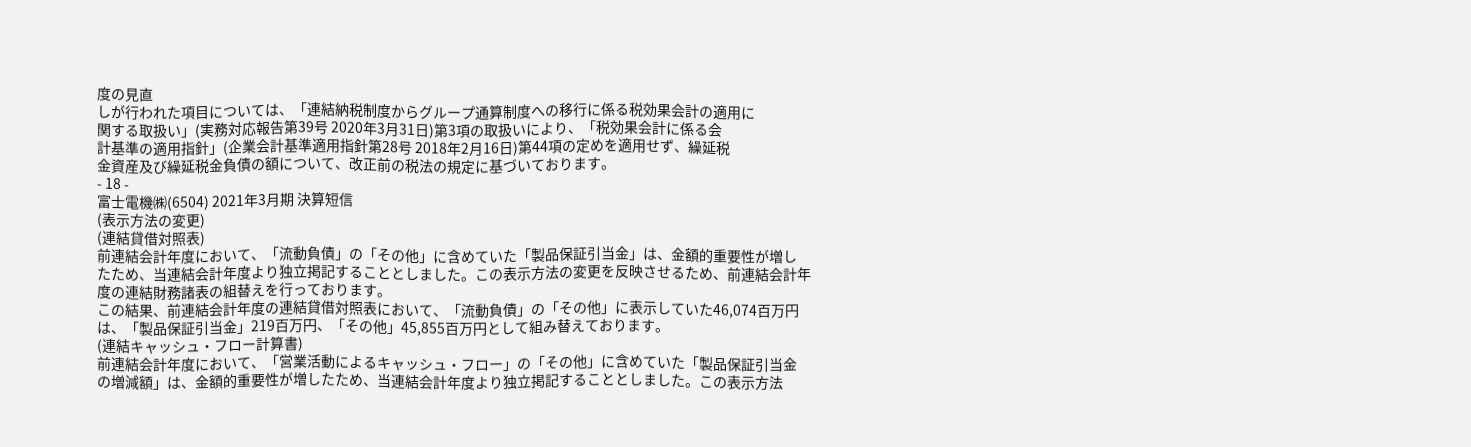度の見直
しが行われた項目については、「連結納税制度からグループ通算制度への移行に係る税効果会計の適用に
関する取扱い」(実務対応報告第39号 2020年3月31日)第3項の取扱いにより、「税効果会計に係る会
計基準の適用指針」(企業会計基準適用指針第28号 2018年2月16日)第44項の定めを適用せず、繰延税
金資産及び繰延税金負債の額について、改正前の税法の規定に基づいております。
- 18 -
富士電機㈱(6504) 2021年3月期 決算短信
(表示方法の変更)
(連結貸借対照表)
前連結会計年度において、「流動負債」の「その他」に含めていた「製品保証引当金」は、金額的重要性が増し
たため、当連結会計年度より独立掲記することとしました。この表示方法の変更を反映させるため、前連結会計年
度の連結財務諸表の組替えを行っております。
この結果、前連結会計年度の連結貸借対照表において、「流動負債」の「その他」に表示していた46,074百万円
は、「製品保証引当金」219百万円、「その他」45,855百万円として組み替えております。
(連結キャッシュ・フロー計算書)
前連結会計年度において、「営業活動によるキャッシュ・フロー」の「その他」に含めていた「製品保証引当金
の増減額」は、金額的重要性が増したため、当連結会計年度より独立掲記することとしました。この表示方法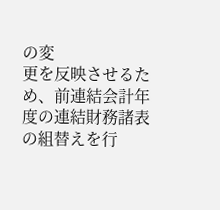の変
更を反映させるため、前連結会計年度の連結財務諸表の組替えを行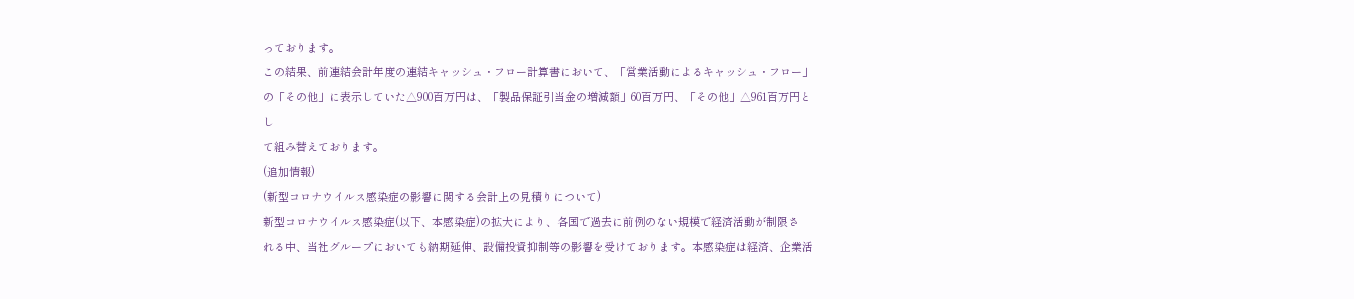っております。
この結果、前連結会計年度の連結キャッシュ・フロー計算書において、「営業活動によるキャッシュ・フロー」
の「その他」に表示していた△900百万円は、「製品保証引当金の増減額」60百万円、「その他」△961百万円とし
て組み替えております。
(追加情報)
(新型コロナウイルス感染症の影響に関する会計上の見積りについて)
新型コロナウイルス感染症(以下、本感染症)の拡大により、各国で過去に前例のない規模で経済活動が制限さ
れる中、当社グループにおいても納期延伸、設備投資抑制等の影響を受けております。本感染症は経済、企業活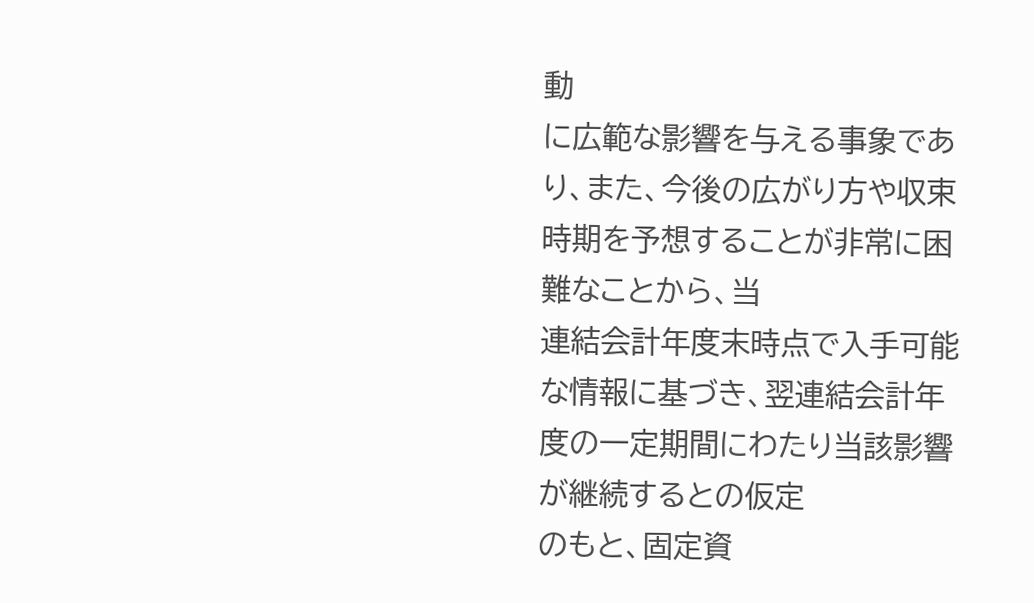動
に広範な影響を与える事象であり、また、今後の広がり方や収束時期を予想することが非常に困難なことから、当
連結会計年度末時点で入手可能な情報に基づき、翌連結会計年度の一定期間にわたり当該影響が継続するとの仮定
のもと、固定資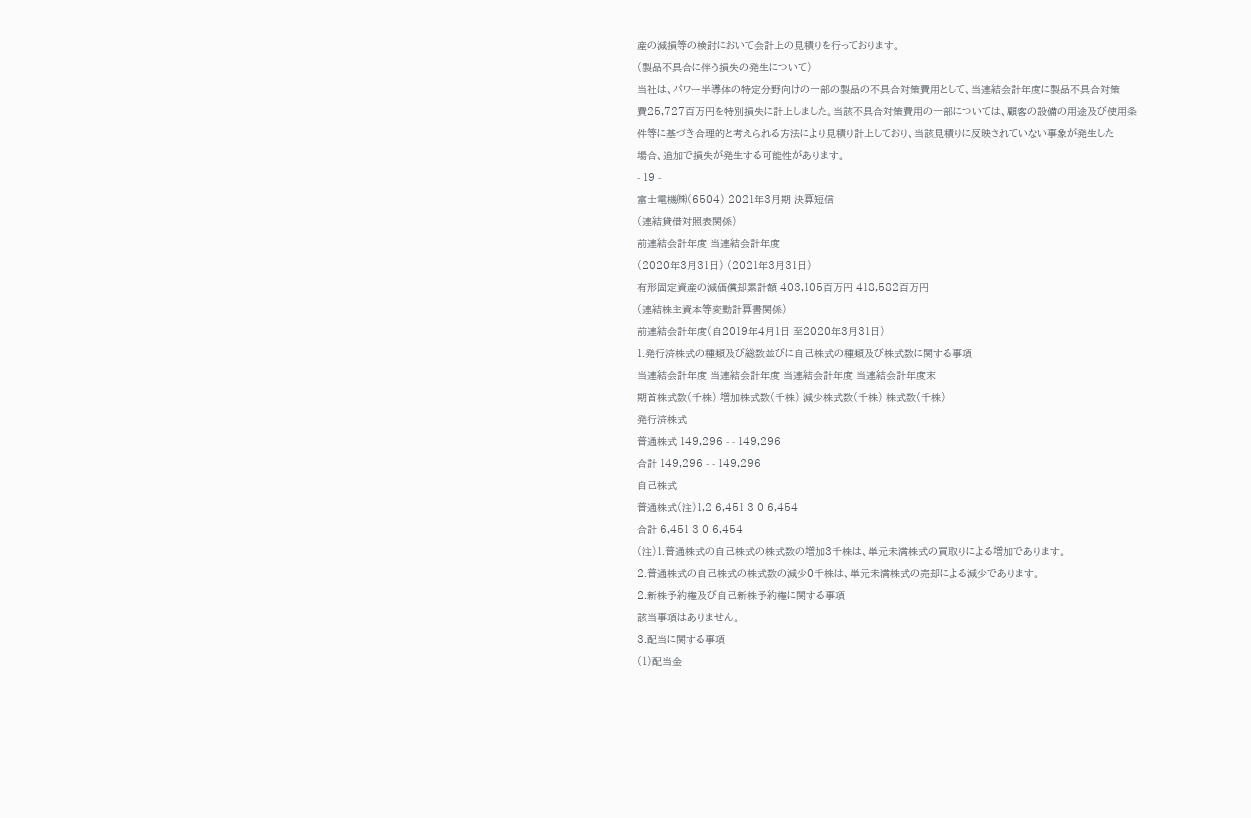産の減損等の検討において会計上の見積りを行っております。
(製品不具合に伴う損失の発生について)
当社は、パワー半導体の特定分野向けの一部の製品の不具合対策費用として、当連結会計年度に製品不具合対策
費25,727百万円を特別損失に計上しました。当該不具合対策費用の一部については、顧客の設備の用途及び使用条
件等に基づき合理的と考えられる方法により見積り計上しており、当該見積りに反映されていない事象が発生した
場合、追加で損失が発生する可能性があります。
- 19 -
富士電機㈱(6504) 2021年3月期 決算短信
(連結貸借対照表関係)
前連結会計年度 当連結会計年度
(2020年3月31日) (2021年3月31日)
有形固定資産の減価償却累計額 403,105百万円 418,582百万円
(連結株主資本等変動計算書関係)
前連結会計年度(自2019年4月1日 至2020年3月31日)
1.発行済株式の種類及び総数並びに自己株式の種類及び株式数に関する事項
当連結会計年度 当連結会計年度 当連結会計年度 当連結会計年度末
期首株式数(千株) 増加株式数(千株) 減少株式数(千株) 株式数(千株)
発行済株式
普通株式 149,296 - - 149,296
合計 149,296 - - 149,296
自己株式
普通株式(注)1,2 6,451 3 0 6,454
合計 6,451 3 0 6,454
(注)1.普通株式の自己株式の株式数の増加3千株は、単元未満株式の買取りによる増加であります。
2.普通株式の自己株式の株式数の減少0千株は、単元未満株式の売却による減少であります。
2.新株予約権及び自己新株予約権に関する事項
該当事項はありません。
3.配当に関する事項
(1)配当金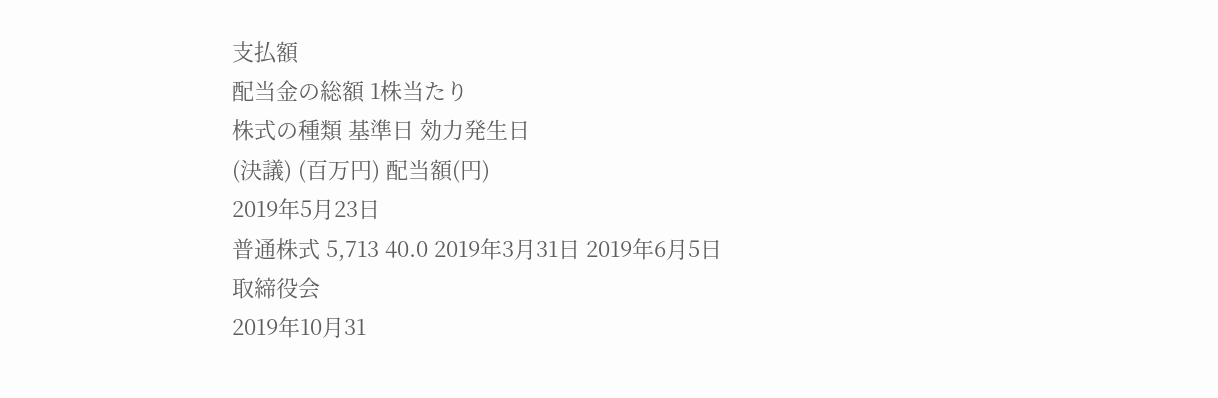支払額
配当金の総額 1株当たり
株式の種類 基準日 効力発生日
(決議) (百万円) 配当額(円)
2019年5月23日
普通株式 5,713 40.0 2019年3月31日 2019年6月5日
取締役会
2019年10月31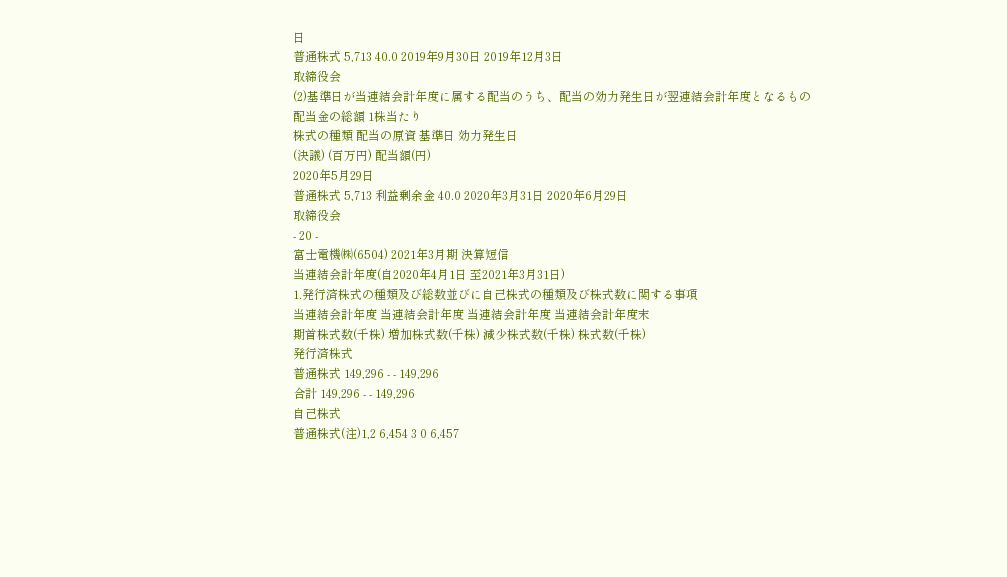日
普通株式 5,713 40.0 2019年9月30日 2019年12月3日
取締役会
(2)基準日が当連結会計年度に属する配当のうち、配当の効力発生日が翌連結会計年度となるもの
配当金の総額 1株当たり
株式の種類 配当の原資 基準日 効力発生日
(決議) (百万円) 配当額(円)
2020年5月29日
普通株式 5,713 利益剰余金 40.0 2020年3月31日 2020年6月29日
取締役会
- 20 -
富士電機㈱(6504) 2021年3月期 決算短信
当連結会計年度(自2020年4月1日 至2021年3月31日)
1.発行済株式の種類及び総数並びに自己株式の種類及び株式数に関する事項
当連結会計年度 当連結会計年度 当連結会計年度 当連結会計年度末
期首株式数(千株) 増加株式数(千株) 減少株式数(千株) 株式数(千株)
発行済株式
普通株式 149,296 - - 149,296
合計 149,296 - - 149,296
自己株式
普通株式(注)1,2 6,454 3 0 6,457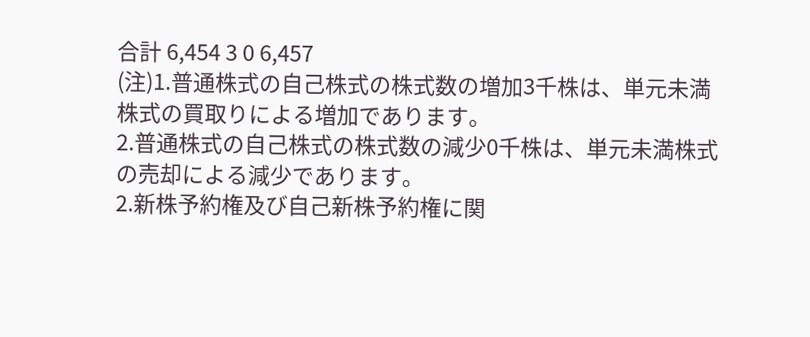合計 6,454 3 0 6,457
(注)1.普通株式の自己株式の株式数の増加3千株は、単元未満株式の買取りによる増加であります。
2.普通株式の自己株式の株式数の減少0千株は、単元未満株式の売却による減少であります。
2.新株予約権及び自己新株予約権に関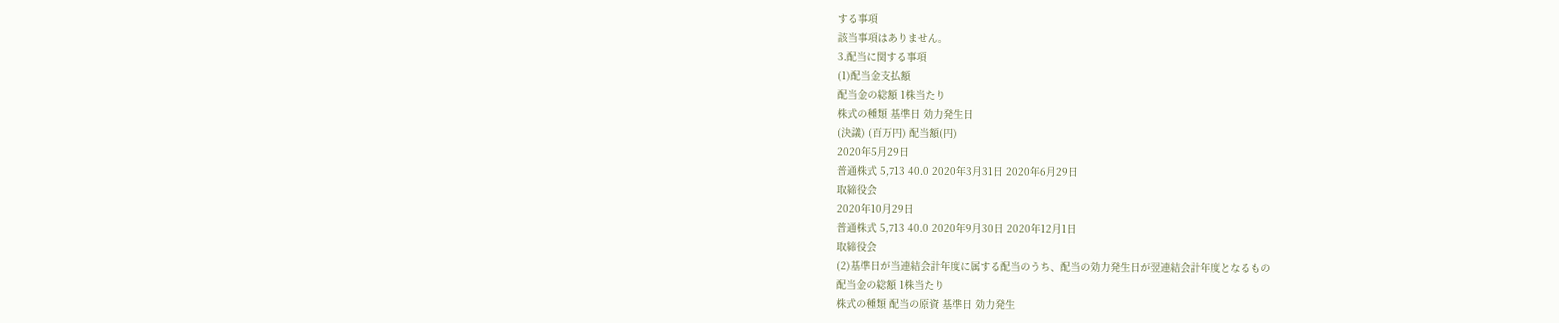する事項
該当事項はありません。
3.配当に関する事項
(1)配当金支払額
配当金の総額 1株当たり
株式の種類 基準日 効力発生日
(決議) (百万円) 配当額(円)
2020年5月29日
普通株式 5,713 40.0 2020年3月31日 2020年6月29日
取締役会
2020年10月29日
普通株式 5,713 40.0 2020年9月30日 2020年12月1日
取締役会
(2)基準日が当連結会計年度に属する配当のうち、配当の効力発生日が翌連結会計年度となるもの
配当金の総額 1株当たり
株式の種類 配当の原資 基準日 効力発生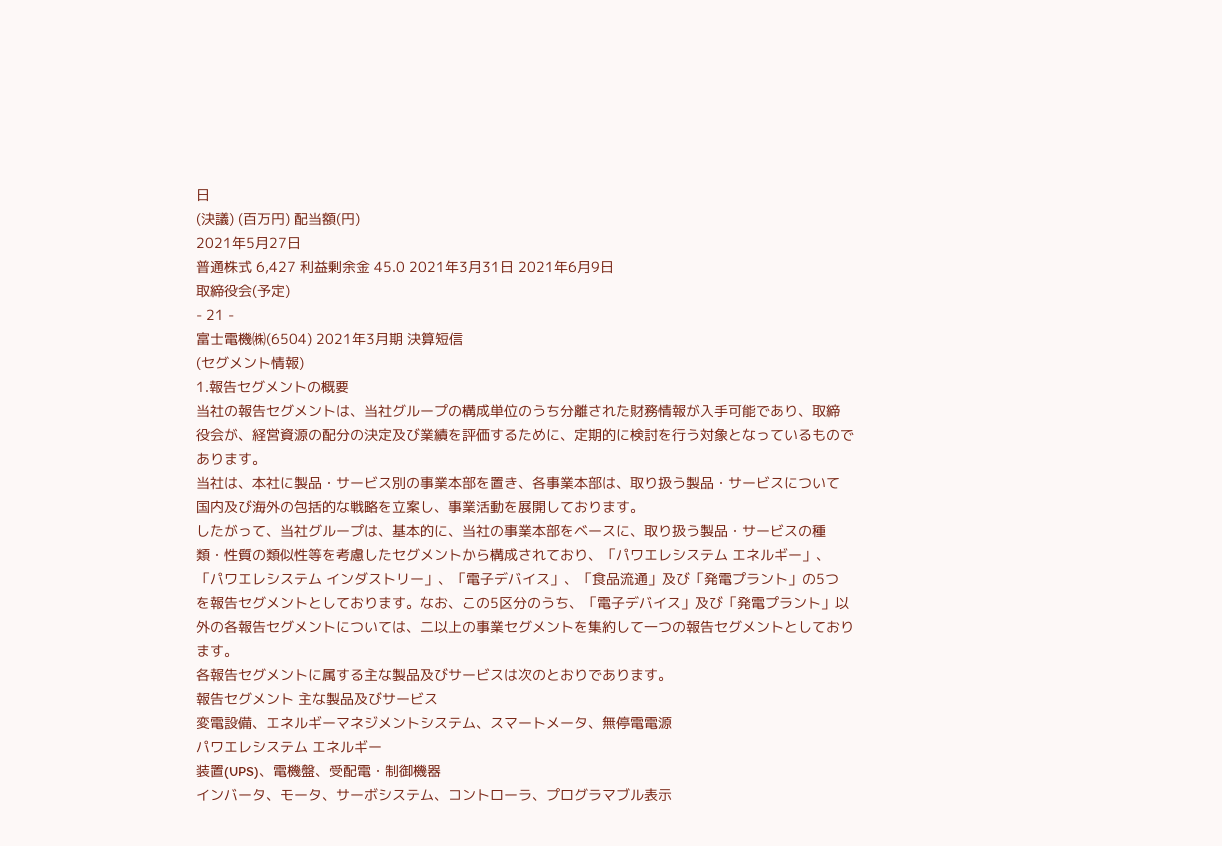日
(決議) (百万円) 配当額(円)
2021年5月27日
普通株式 6,427 利益剰余金 45.0 2021年3月31日 2021年6月9日
取締役会(予定)
- 21 -
富士電機㈱(6504) 2021年3月期 決算短信
(セグメント情報)
1.報告セグメントの概要
当社の報告セグメントは、当社グループの構成単位のうち分離された財務情報が入手可能であり、取締
役会が、経営資源の配分の決定及び業績を評価するために、定期的に検討を行う対象となっているもので
あります。
当社は、本社に製品・サービス別の事業本部を置き、各事業本部は、取り扱う製品・サービスについて
国内及び海外の包括的な戦略を立案し、事業活動を展開しております。
したがって、当社グループは、基本的に、当社の事業本部をベースに、取り扱う製品・サービスの種
類・性質の類似性等を考慮したセグメントから構成されており、「パワエレシステム エネルギー」、
「パワエレシステム インダストリー」、「電子デバイス」、「食品流通」及び「発電プラント」の5つ
を報告セグメントとしております。なお、この5区分のうち、「電子デバイス」及び「発電プラント」以
外の各報告セグメントについては、二以上の事業セグメントを集約して一つの報告セグメントとしており
ます。
各報告セグメントに属する主な製品及びサービスは次のとおりであります。
報告セグメント 主な製品及びサービス
変電設備、エネルギーマネジメントシステム、スマートメータ、無停電電源
パワエレシステム エネルギー
装置(UPS)、電機盤、受配電・制御機器
インバータ、モータ、サーボシステム、コントローラ、プログラマブル表示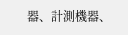器、計測機器、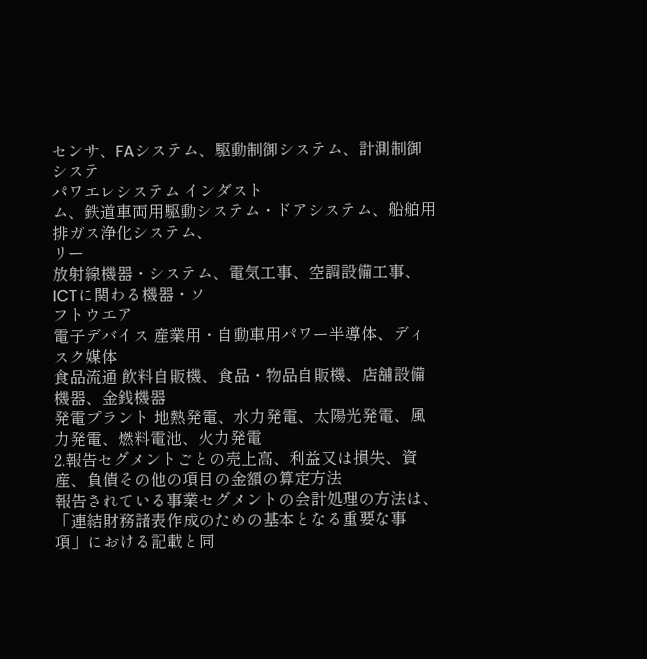センサ、FAシステム、駆動制御システム、計測制御システ
パワエレシステム インダスト
ム、鉄道車両用駆動システム・ドアシステム、船舶用排ガス浄化システム、
リー
放射線機器・システム、電気工事、空調設備工事、ICTに関わる機器・ソ
フトウエア
電子デバイス 産業用・自動車用パワー半導体、ディスク媒体
食品流通 飲料自販機、食品・物品自販機、店舗設備機器、金銭機器
発電プラント 地熱発電、水力発電、太陽光発電、風力発電、燃料電池、火力発電
2.報告セグメントごとの売上高、利益又は損失、資産、負債その他の項目の金額の算定方法
報告されている事業セグメントの会計処理の方法は、「連結財務諸表作成のための基本となる重要な事
項」における記載と同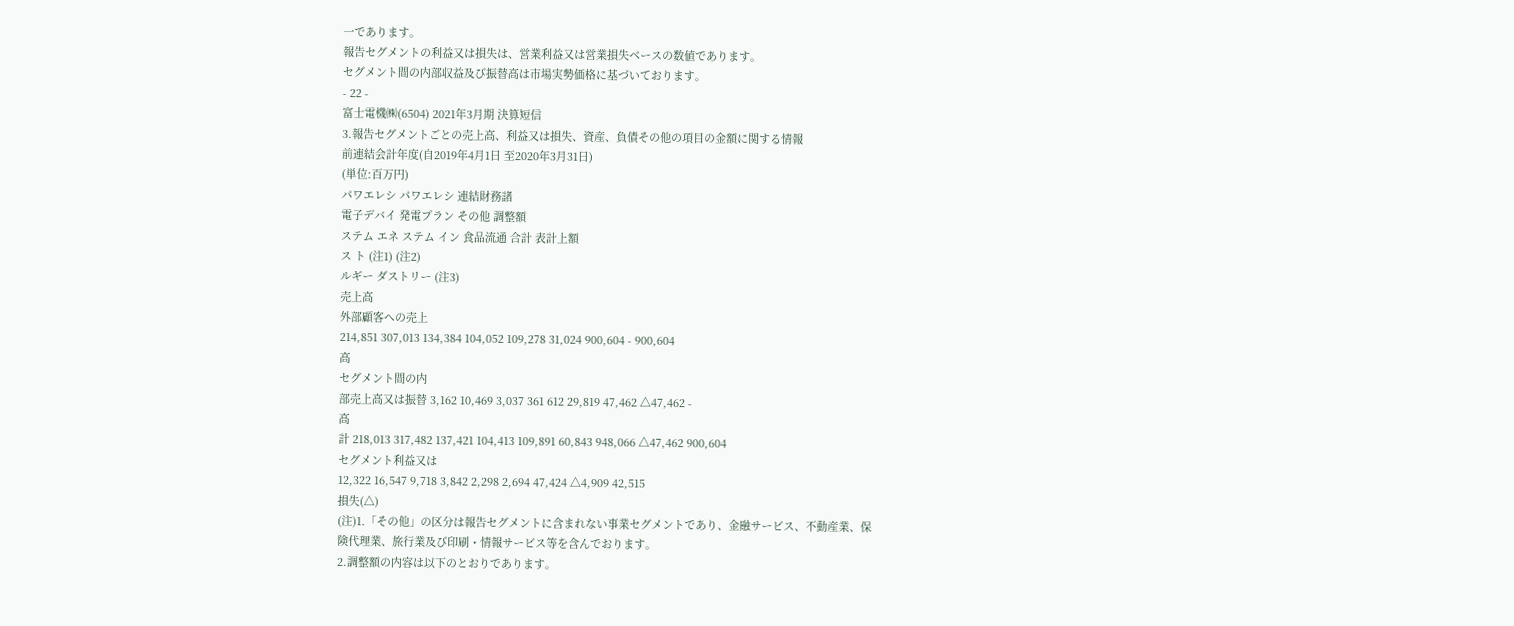一であります。
報告セグメントの利益又は損失は、営業利益又は営業損失ベースの数値であります。
セグメント間の内部収益及び振替高は市場実勢価格に基づいております。
- 22 -
富士電機㈱(6504) 2021年3月期 決算短信
3.報告セグメントごとの売上高、利益又は損失、資産、負債その他の項目の金額に関する情報
前連結会計年度(自2019年4月1日 至2020年3月31日)
(単位:百万円)
パワエレシ パワエレシ 連結財務諸
電子デバイ 発電プラン その他 調整額
ステム エネ ステム イン 食品流通 合計 表計上額
ス ト (注1) (注2)
ルギー ダストリー (注3)
売上高
外部顧客への売上
214,851 307,013 134,384 104,052 109,278 31,024 900,604 - 900,604
高
セグメント間の内
部売上高又は振替 3,162 10,469 3,037 361 612 29,819 47,462 △47,462 -
高
計 218,013 317,482 137,421 104,413 109,891 60,843 948,066 △47,462 900,604
セグメント利益又は
12,322 16,547 9,718 3,842 2,298 2,694 47,424 △4,909 42,515
損失(△)
(注)1.「その他」の区分は報告セグメントに含まれない事業セグメントであり、金融サービス、不動産業、保
険代理業、旅行業及び印刷・情報サービス等を含んでおります。
2.調整額の内容は以下のとおりであります。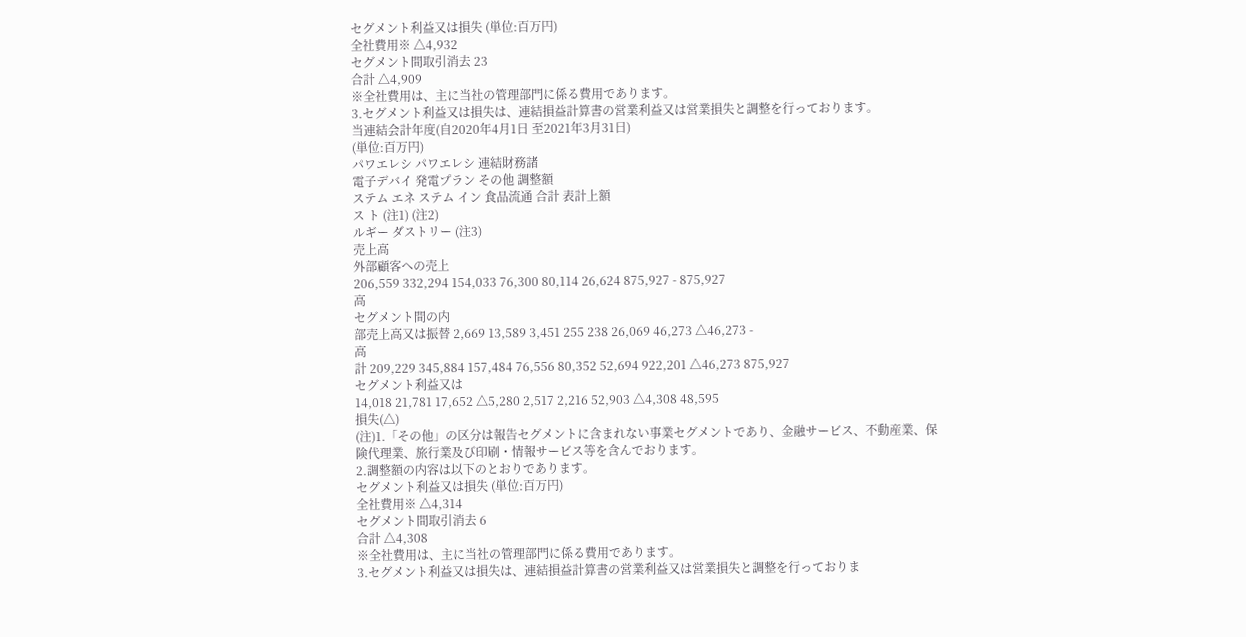セグメント利益又は損失 (単位:百万円)
全社費用※ △4,932
セグメント間取引消去 23
合計 △4,909
※全社費用は、主に当社の管理部門に係る費用であります。
3.セグメント利益又は損失は、連結損益計算書の営業利益又は営業損失と調整を行っております。
当連結会計年度(自2020年4月1日 至2021年3月31日)
(単位:百万円)
パワエレシ パワエレシ 連結財務諸
電子デバイ 発電プラン その他 調整額
ステム エネ ステム イン 食品流通 合計 表計上額
ス ト (注1) (注2)
ルギー ダストリー (注3)
売上高
外部顧客への売上
206,559 332,294 154,033 76,300 80,114 26,624 875,927 - 875,927
高
セグメント間の内
部売上高又は振替 2,669 13,589 3,451 255 238 26,069 46,273 △46,273 -
高
計 209,229 345,884 157,484 76,556 80,352 52,694 922,201 △46,273 875,927
セグメント利益又は
14,018 21,781 17,652 △5,280 2,517 2,216 52,903 △4,308 48,595
損失(△)
(注)1.「その他」の区分は報告セグメントに含まれない事業セグメントであり、金融サービス、不動産業、保
険代理業、旅行業及び印刷・情報サービス等を含んでおります。
2.調整額の内容は以下のとおりであります。
セグメント利益又は損失 (単位:百万円)
全社費用※ △4,314
セグメント間取引消去 6
合計 △4,308
※全社費用は、主に当社の管理部門に係る費用であります。
3.セグメント利益又は損失は、連結損益計算書の営業利益又は営業損失と調整を行っておりま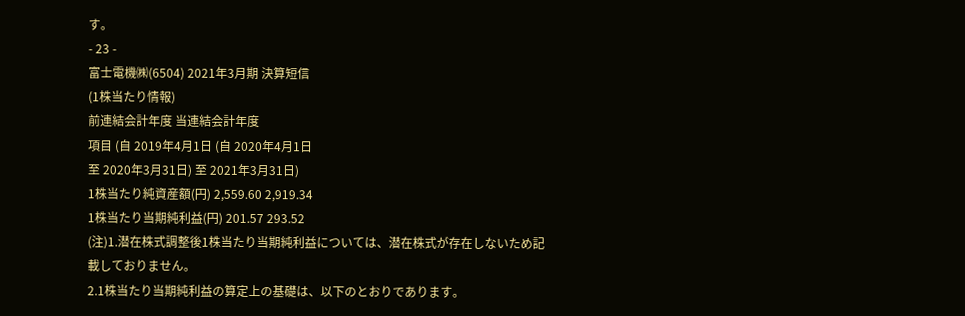す。
- 23 -
富士電機㈱(6504) 2021年3月期 決算短信
(1株当たり情報)
前連結会計年度 当連結会計年度
項目 (自 2019年4月1日 (自 2020年4月1日
至 2020年3月31日) 至 2021年3月31日)
1株当たり純資産額(円) 2,559.60 2,919.34
1株当たり当期純利益(円) 201.57 293.52
(注)1.潜在株式調整後1株当たり当期純利益については、潜在株式が存在しないため記載しておりません。
2.1株当たり当期純利益の算定上の基礎は、以下のとおりであります。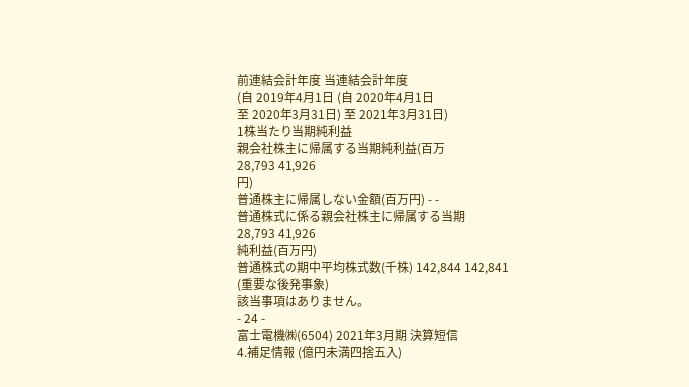前連結会計年度 当連結会計年度
(自 2019年4月1日 (自 2020年4月1日
至 2020年3月31日) 至 2021年3月31日)
1株当たり当期純利益
親会社株主に帰属する当期純利益(百万
28,793 41,926
円)
普通株主に帰属しない金額(百万円) - -
普通株式に係る親会社株主に帰属する当期
28,793 41,926
純利益(百万円)
普通株式の期中平均株式数(千株) 142,844 142,841
(重要な後発事象)
該当事項はありません。
- 24 -
富士電機㈱(6504) 2021年3月期 決算短信
4.補足情報 (億円未満四捨五入)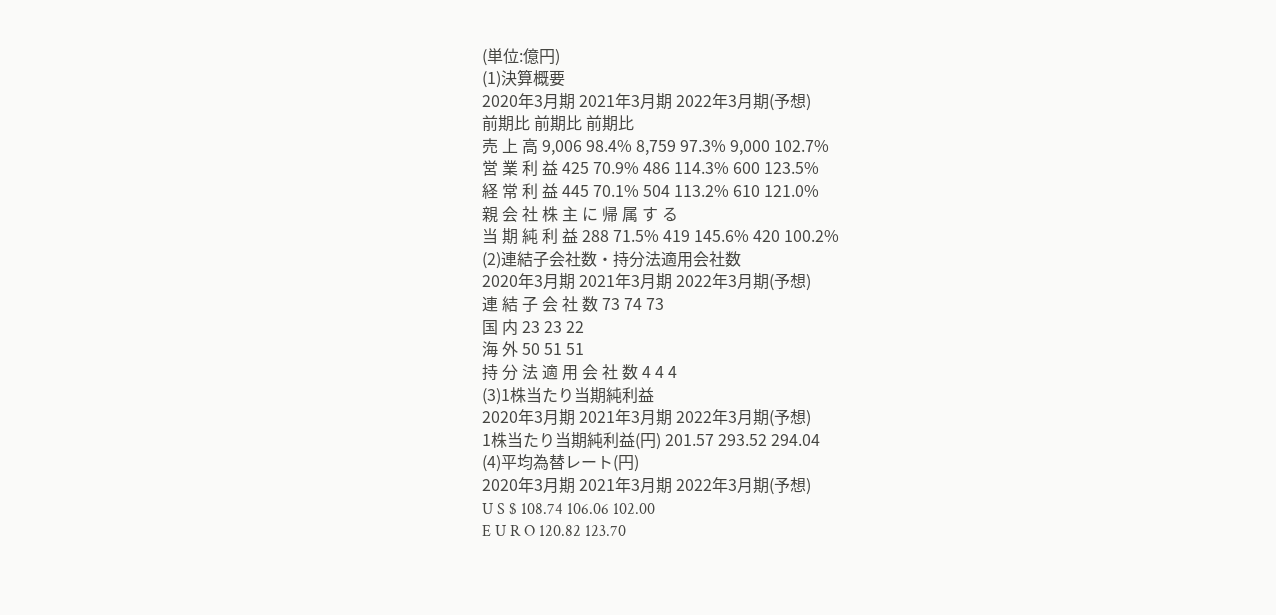(単位:億円)
(1)決算概要
2020年3月期 2021年3月期 2022年3月期(予想)
前期比 前期比 前期比
売 上 高 9,006 98.4% 8,759 97.3% 9,000 102.7%
営 業 利 益 425 70.9% 486 114.3% 600 123.5%
経 常 利 益 445 70.1% 504 113.2% 610 121.0%
親 会 社 株 主 に 帰 属 す る
当 期 純 利 益 288 71.5% 419 145.6% 420 100.2%
(2)連結子会社数・持分法適用会社数
2020年3月期 2021年3月期 2022年3月期(予想)
連 結 子 会 社 数 73 74 73
国 内 23 23 22
海 外 50 51 51
持 分 法 適 用 会 社 数 4 4 4
(3)1株当たり当期純利益
2020年3月期 2021年3月期 2022年3月期(予想)
1株当たり当期純利益(円) 201.57 293.52 294.04
(4)平均為替レート(円)
2020年3月期 2021年3月期 2022年3月期(予想)
U S $ 108.74 106.06 102.00
E U R O 120.82 123.70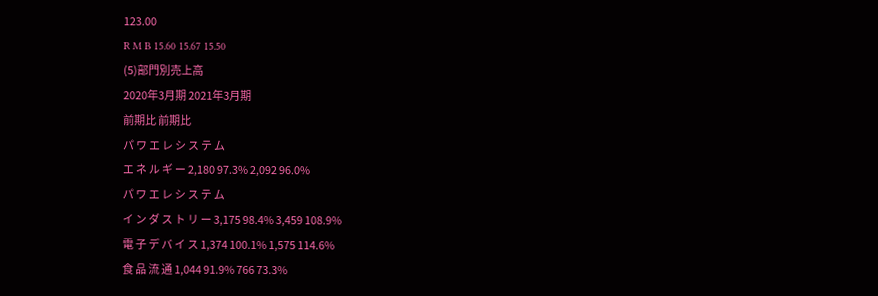123.00
R M B 15.60 15.67 15.50
(5)部門別売上高
2020年3月期 2021年3月期
前期比 前期比
パ ワ エ レ シ ス テ ム
エ ネ ル ギ ー 2,180 97.3% 2,092 96.0%
パ ワ エ レ シ ス テ ム
イ ン ダ ス ト リ ー 3,175 98.4% 3,459 108.9%
電 子 デ バ イ ス 1,374 100.1% 1,575 114.6%
食 品 流 通 1,044 91.9% 766 73.3%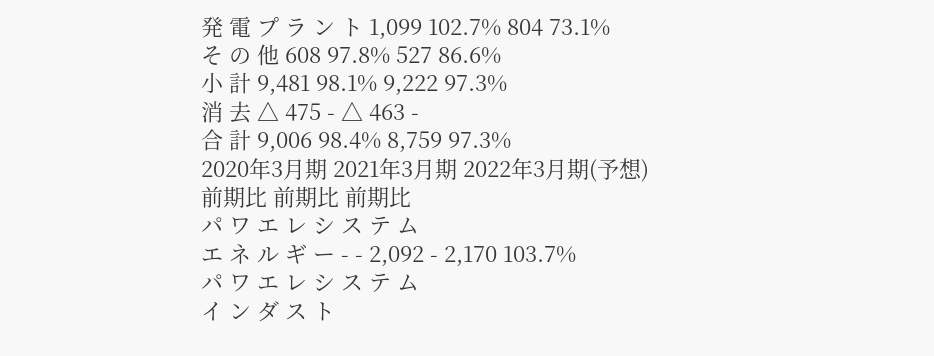発 電 プ ラ ン ト 1,099 102.7% 804 73.1%
そ の 他 608 97.8% 527 86.6%
小 計 9,481 98.1% 9,222 97.3%
消 去 △ 475 - △ 463 -
合 計 9,006 98.4% 8,759 97.3%
2020年3月期 2021年3月期 2022年3月期(予想)
前期比 前期比 前期比
パ ワ エ レ シ ス テ ム
エ ネ ル ギ ー - - 2,092 - 2,170 103.7%
パ ワ エ レ シ ス テ ム
イ ン ダ ス ト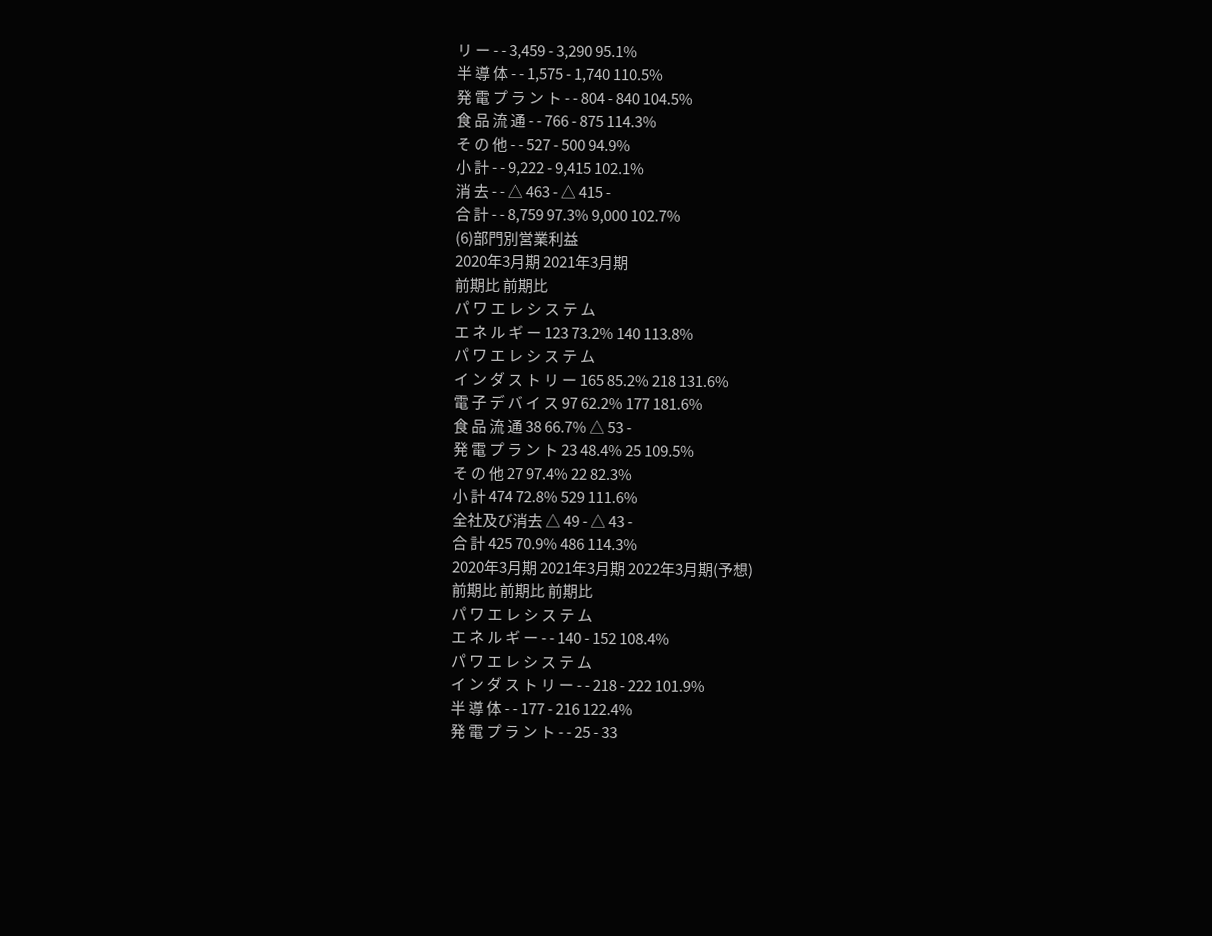リ ー - - 3,459 - 3,290 95.1%
半 導 体 - - 1,575 - 1,740 110.5%
発 電 プ ラ ン ト - - 804 - 840 104.5%
食 品 流 通 - - 766 - 875 114.3%
そ の 他 - - 527 - 500 94.9%
小 計 - - 9,222 - 9,415 102.1%
消 去 - - △ 463 - △ 415 -
合 計 - - 8,759 97.3% 9,000 102.7%
(6)部門別営業利益
2020年3月期 2021年3月期
前期比 前期比
パ ワ エ レ シ ス テ ム
エ ネ ル ギ ー 123 73.2% 140 113.8%
パ ワ エ レ シ ス テ ム
イ ン ダ ス ト リ ー 165 85.2% 218 131.6%
電 子 デ バ イ ス 97 62.2% 177 181.6%
食 品 流 通 38 66.7% △ 53 -
発 電 プ ラ ン ト 23 48.4% 25 109.5%
そ の 他 27 97.4% 22 82.3%
小 計 474 72.8% 529 111.6%
全社及び消去 △ 49 - △ 43 -
合 計 425 70.9% 486 114.3%
2020年3月期 2021年3月期 2022年3月期(予想)
前期比 前期比 前期比
パ ワ エ レ シ ス テ ム
エ ネ ル ギ ー - - 140 - 152 108.4%
パ ワ エ レ シ ス テ ム
イ ン ダ ス ト リ ー - - 218 - 222 101.9%
半 導 体 - - 177 - 216 122.4%
発 電 プ ラ ン ト - - 25 - 33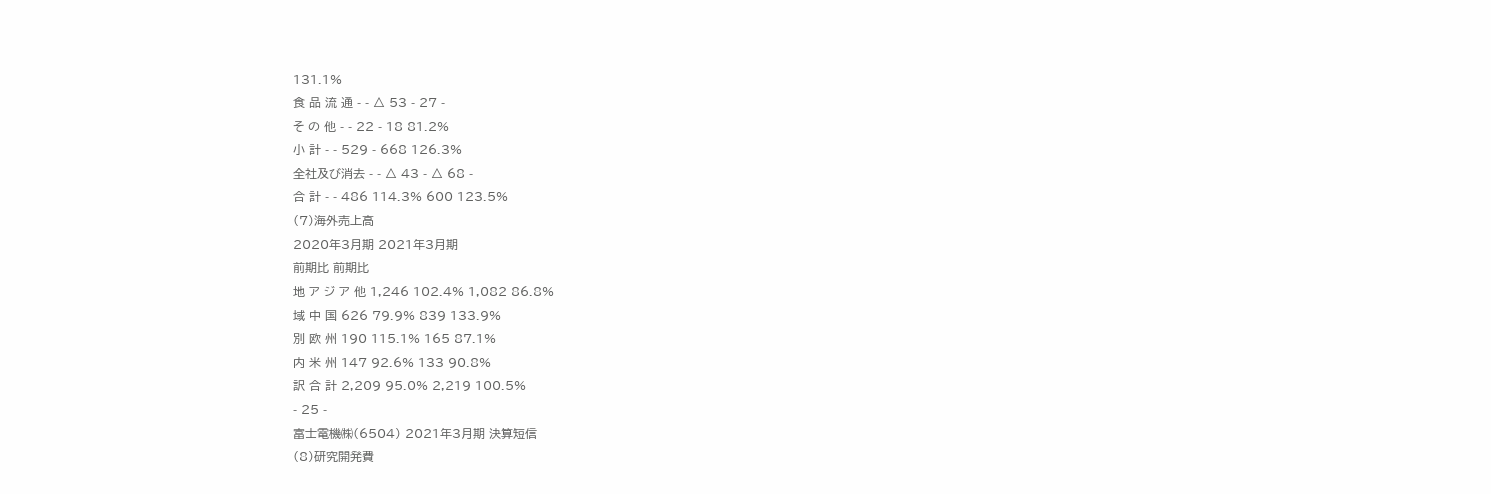131.1%
食 品 流 通 - - △ 53 - 27 -
そ の 他 - - 22 - 18 81.2%
小 計 - - 529 - 668 126.3%
全社及び消去 - - △ 43 - △ 68 -
合 計 - - 486 114.3% 600 123.5%
(7)海外売上高
2020年3月期 2021年3月期
前期比 前期比
地 ア ジ ア 他 1,246 102.4% 1,082 86.8%
域 中 国 626 79.9% 839 133.9%
別 欧 州 190 115.1% 165 87.1%
内 米 州 147 92.6% 133 90.8%
訳 合 計 2,209 95.0% 2,219 100.5%
- 25 -
富士電機㈱(6504) 2021年3月期 決算短信
(8)研究開発費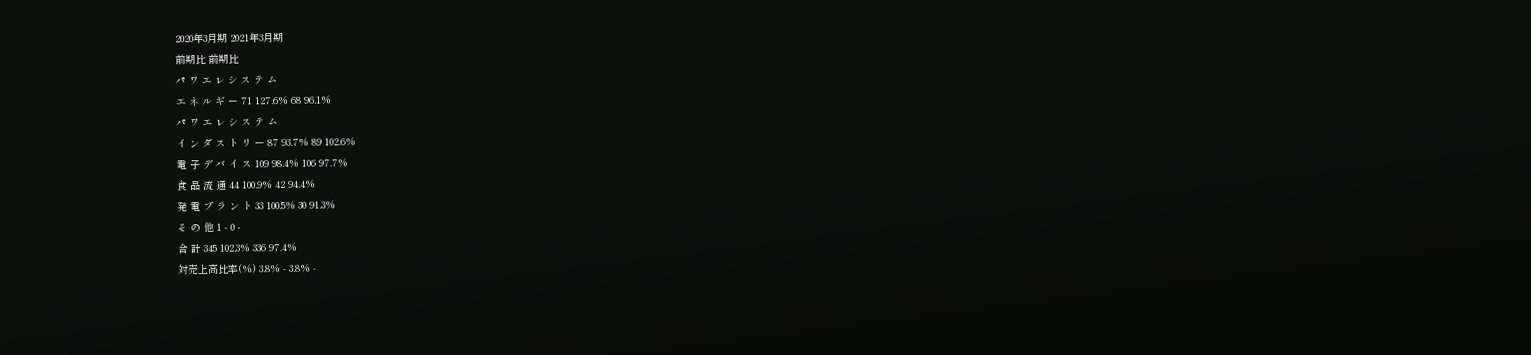2020年3月期 2021年3月期
前期比 前期比
パ ワ エ レ シ ス テ ム
エ ネ ル ギ ー 71 127.6% 68 96.1%
パ ワ エ レ シ ス テ ム
イ ン ダ ス ト リ ー 87 93.7% 89 102.6%
電 子 デ バ イ ス 109 98.4% 106 97.7%
食 品 流 通 44 100.9% 42 94.4%
発 電 プ ラ ン ト 33 100.5% 30 91.3%
そ の 他 1 - 0 -
合 計 345 102.3% 336 97.4%
対売上高比率(%) 3.8% - 3.8% -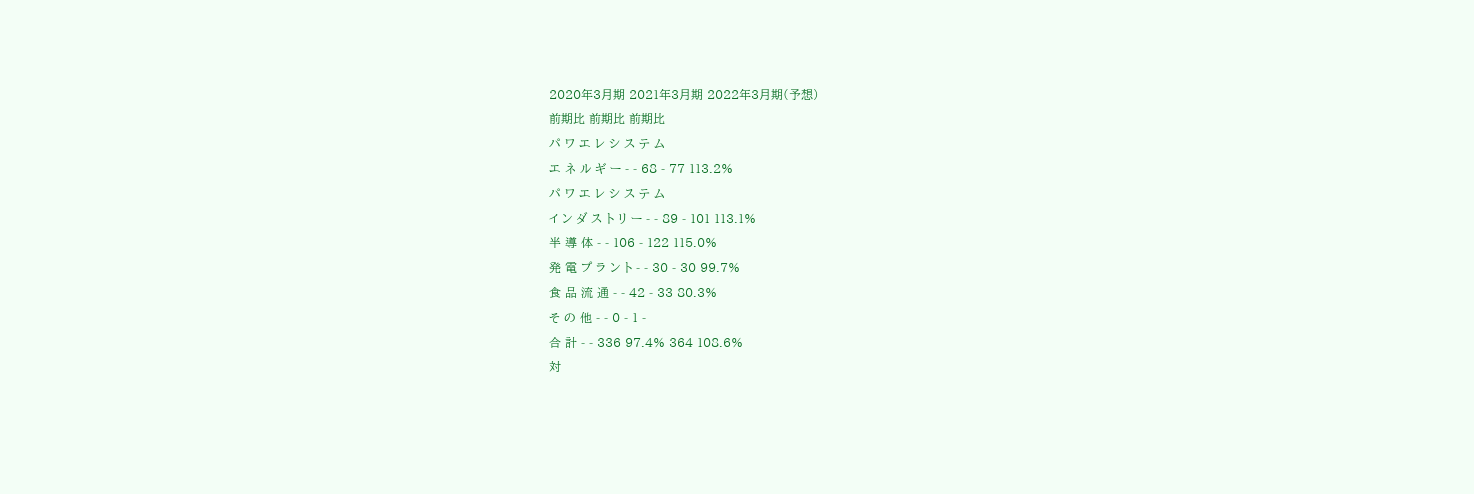2020年3月期 2021年3月期 2022年3月期(予想)
前期比 前期比 前期比
パ ワ エ レ シ ス テ ム
エ ネ ル ギ ー - - 68 - 77 113.2%
パ ワ エ レ シ ス テ ム
イ ン ダ ス ト リ ー - - 89 - 101 113.1%
半 導 体 - - 106 - 122 115.0%
発 電 プ ラ ン ト - - 30 - 30 99.7%
食 品 流 通 - - 42 - 33 80.3%
そ の 他 - - 0 - 1 -
合 計 - - 336 97.4% 364 108.6%
対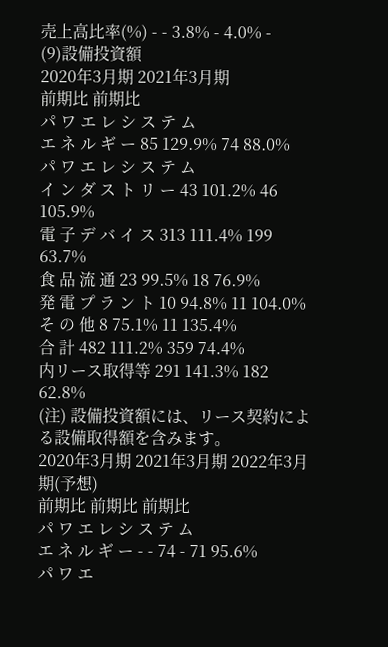売上高比率(%) - - 3.8% - 4.0% -
(9)設備投資額
2020年3月期 2021年3月期
前期比 前期比
パ ワ エ レ シ ス テ ム
エ ネ ル ギ ー 85 129.9% 74 88.0%
パ ワ エ レ シ ス テ ム
イ ン ダ ス ト リ ー 43 101.2% 46 105.9%
電 子 デ バ イ ス 313 111.4% 199 63.7%
食 品 流 通 23 99.5% 18 76.9%
発 電 プ ラ ン ト 10 94.8% 11 104.0%
そ の 他 8 75.1% 11 135.4%
合 計 482 111.2% 359 74.4%
内リース取得等 291 141.3% 182 62.8%
(注) 設備投資額には、リース契約による設備取得額を含みます。
2020年3月期 2021年3月期 2022年3月期(予想)
前期比 前期比 前期比
パ ワ エ レ シ ス テ ム
エ ネ ル ギ ー - - 74 - 71 95.6%
パ ワ エ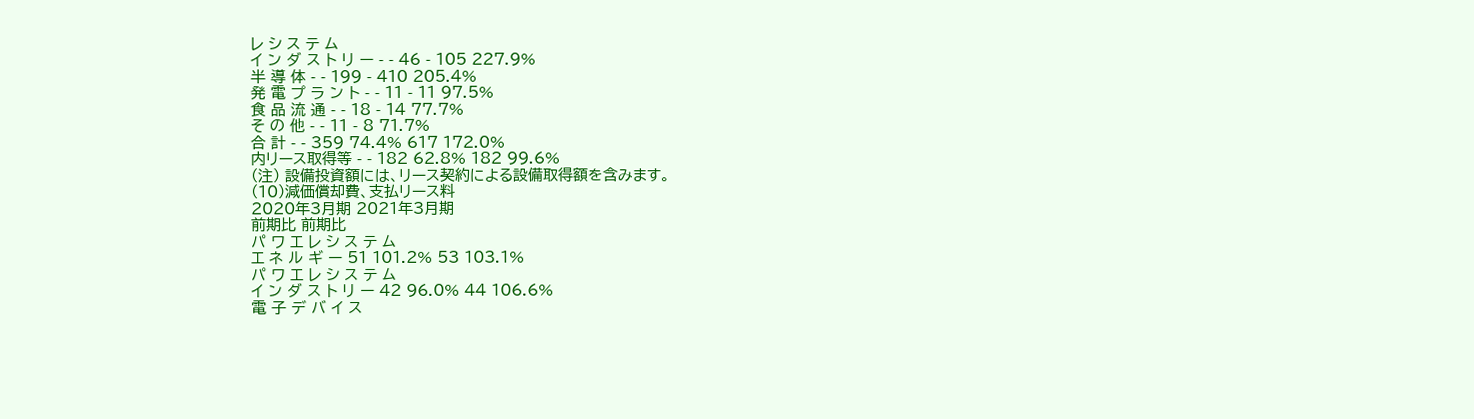レ シ ス テ ム
イ ン ダ ス ト リ ー - - 46 - 105 227.9%
半 導 体 - - 199 - 410 205.4%
発 電 プ ラ ン ト - - 11 - 11 97.5%
食 品 流 通 - - 18 - 14 77.7%
そ の 他 - - 11 - 8 71.7%
合 計 - - 359 74.4% 617 172.0%
内リース取得等 - - 182 62.8% 182 99.6%
(注) 設備投資額には、リース契約による設備取得額を含みます。
(10)減価償却費、支払リース料
2020年3月期 2021年3月期
前期比 前期比
パ ワ エ レ シ ス テ ム
エ ネ ル ギ ー 51 101.2% 53 103.1%
パ ワ エ レ シ ス テ ム
イ ン ダ ス ト リ ー 42 96.0% 44 106.6%
電 子 デ バ イ ス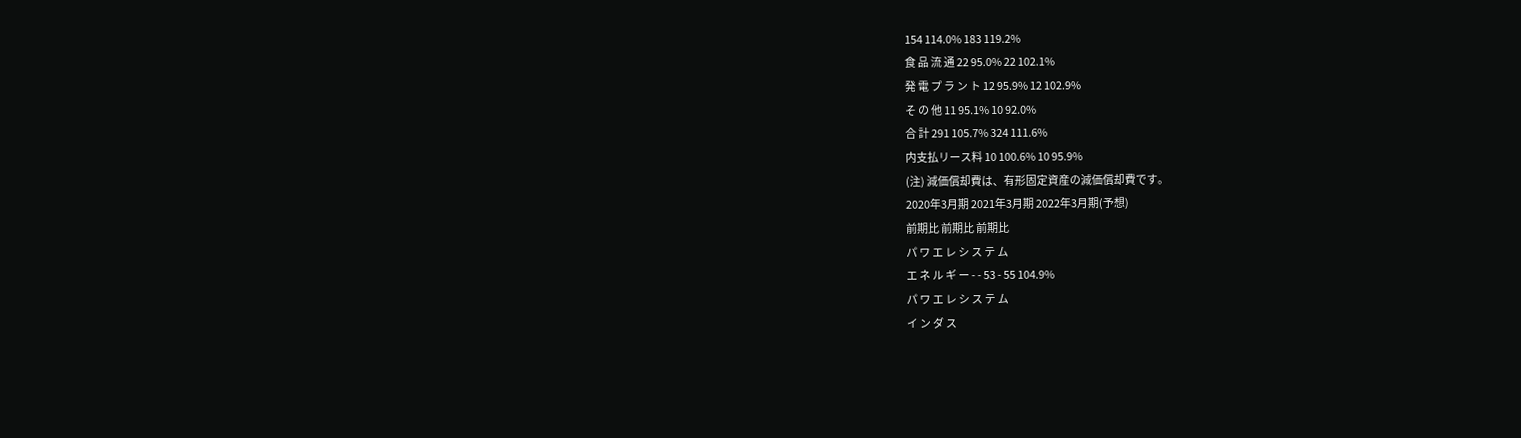154 114.0% 183 119.2%
食 品 流 通 22 95.0% 22 102.1%
発 電 プ ラ ン ト 12 95.9% 12 102.9%
そ の 他 11 95.1% 10 92.0%
合 計 291 105.7% 324 111.6%
内支払リース料 10 100.6% 10 95.9%
(注) 減価償却費は、有形固定資産の減価償却費です。
2020年3月期 2021年3月期 2022年3月期(予想)
前期比 前期比 前期比
パ ワ エ レ シ ス テ ム
エ ネ ル ギ ー - - 53 - 55 104.9%
パ ワ エ レ シ ス テ ム
イ ン ダ ス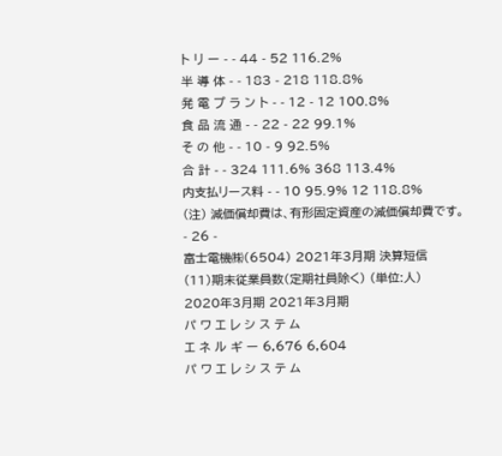ト リ ー - - 44 - 52 116.2%
半 導 体 - - 183 - 218 118.8%
発 電 プ ラ ン ト - - 12 - 12 100.8%
食 品 流 通 - - 22 - 22 99.1%
そ の 他 - - 10 - 9 92.5%
合 計 - - 324 111.6% 368 113.4%
内支払リース料 - - 10 95.9% 12 118.8%
(注) 減価償却費は、有形固定資産の減価償却費です。
- 26 -
富士電機㈱(6504) 2021年3月期 決算短信
(11)期末従業員数(定期社員除く) (単位:人)
2020年3月期 2021年3月期
パ ワ エ レ シ ス テ ム
エ ネ ル ギ ー 6,676 6,604
パ ワ エ レ シ ス テ ム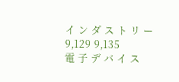イ ン ダ ス ト リ ー 9,129 9,135
電 子 デ バ イ ス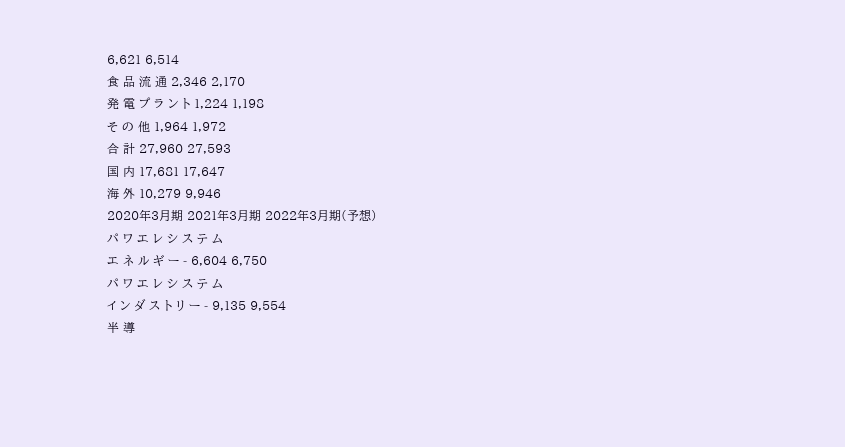6,621 6,514
食 品 流 通 2,346 2,170
発 電 プ ラ ン ト 1,224 1,198
そ の 他 1,964 1,972
合 計 27,960 27,593
国 内 17,681 17,647
海 外 10,279 9,946
2020年3月期 2021年3月期 2022年3月期(予想)
パ ワ エ レ シ ス テ ム
エ ネ ル ギ ー - 6,604 6,750
パ ワ エ レ シ ス テ ム
イ ン ダ ス ト リ ー - 9,135 9,554
半 導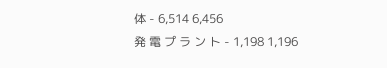体 - 6,514 6,456
発 電 プ ラ ン ト - 1,198 1,196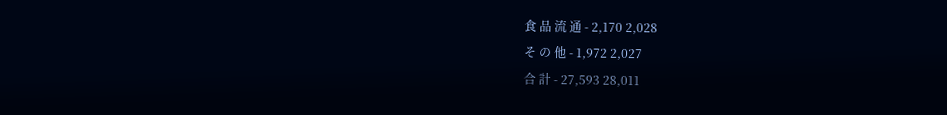食 品 流 通 - 2,170 2,028
そ の 他 - 1,972 2,027
合 計 - 27,593 28,011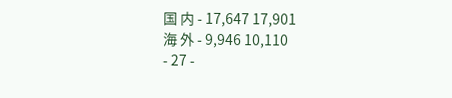国 内 - 17,647 17,901
海 外 - 9,946 10,110
- 27 -